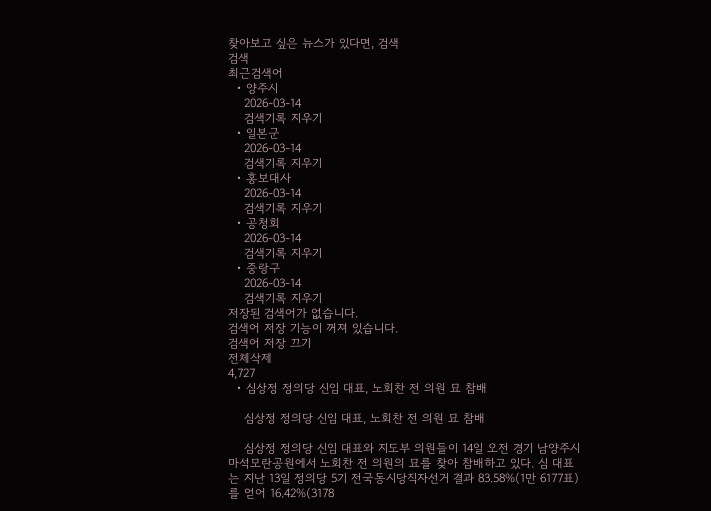찾아보고 싶은 뉴스가 있다면, 검색
검색
최근검색어
  • 양주시
    2026-03-14
    검색기록 지우기
  • 일본군
    2026-03-14
    검색기록 지우기
  • 홍보대사
    2026-03-14
    검색기록 지우기
  • 공청회
    2026-03-14
    검색기록 지우기
  • 중랑구
    2026-03-14
    검색기록 지우기
저장된 검색어가 없습니다.
검색어 저장 기능이 꺼져 있습니다.
검색어 저장 끄기
전체삭제
4,727
  • 심상정 정의당 신임 대표, 노회찬 전 의원 묘 참배

    심상정 정의당 신임 대표, 노회찬 전 의원 묘 참배

    심상정 정의당 신임 대표와 지도부 의원들이 14일 오전 경기 남양주시 마석모란공원에서 노회찬 전 의원의 묘를 찾아 참배하고 있다. 심 대표는 지난 13일 정의당 5기 전국동시당직자선거 결과 83.58%(1만 6177표)를 얻어 16.42%(3178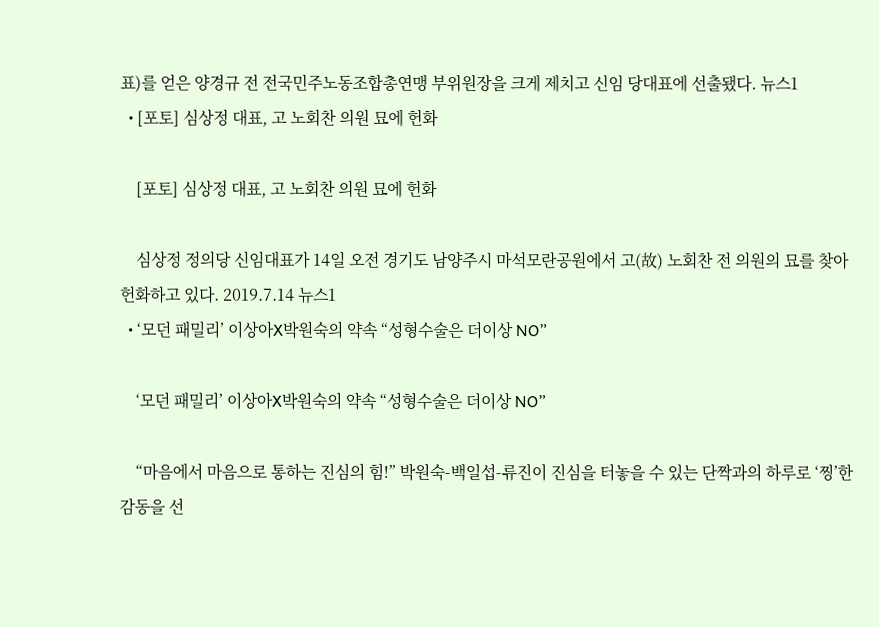표)를 얻은 양경규 전 전국민주노동조합총연맹 부위원장을 크게 제치고 신임 당대표에 선출됐다. 뉴스1
  • [포토] 심상정 대표, 고 노회찬 의원 묘에 헌화

    [포토] 심상정 대표, 고 노회찬 의원 묘에 헌화

    심상정 정의당 신임대표가 14일 오전 경기도 남양주시 마석모란공원에서 고(故) 노회찬 전 의원의 묘를 찾아 헌화하고 있다. 2019.7.14 뉴스1
  • ‘모던 패밀리’ 이상아X박원숙의 약속 “성형수술은 더이상 NO”

    ‘모던 패밀리’ 이상아X박원숙의 약속 “성형수술은 더이상 NO”

    “마음에서 마음으로 통하는 진심의 힘!” 박원숙-백일섭-류진이 진심을 터놓을 수 있는 단짝과의 하루로 ‘찡’한 감동을 선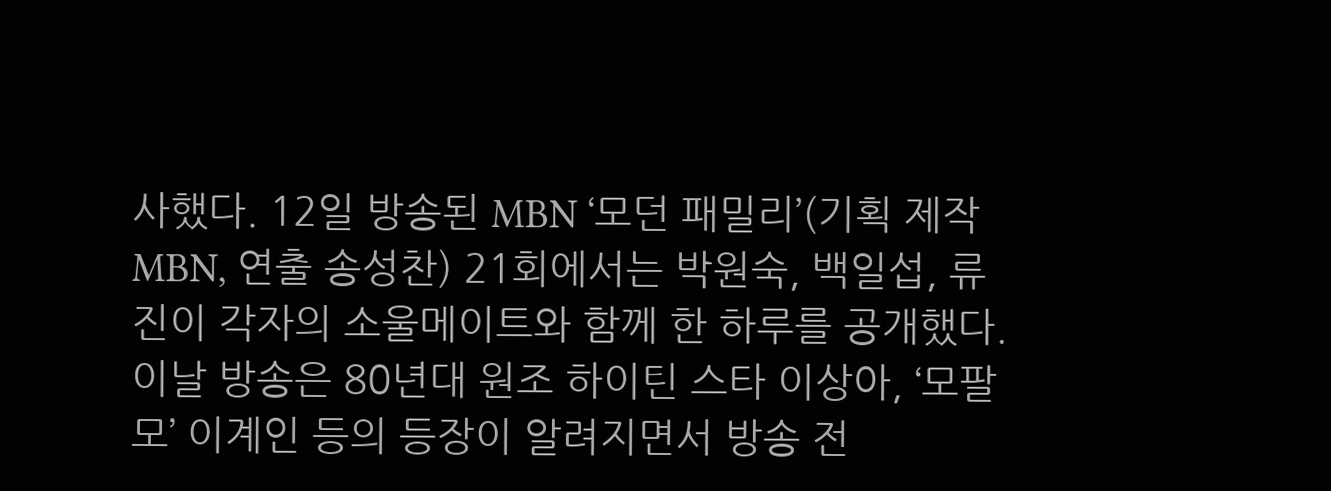사했다. 12일 방송된 MBN ‘모던 패밀리’(기획 제작 MBN, 연출 송성찬) 21회에서는 박원숙, 백일섭, 류진이 각자의 소울메이트와 함께 한 하루를 공개했다. 이날 방송은 80년대 원조 하이틴 스타 이상아, ‘모팔모’ 이계인 등의 등장이 알려지면서 방송 전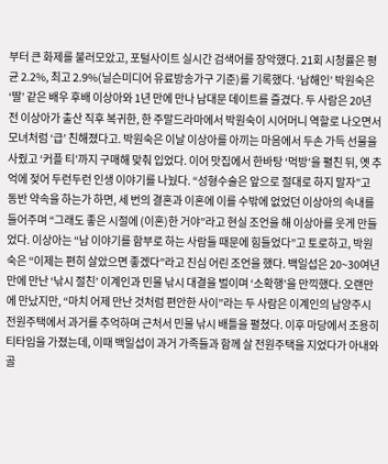부터 큰 화제를 불러모았고, 포털사이트 실시간 검색어를 장악했다. 21회 시청률은 평균 2.2%, 최고 2.9%(닐슨미디어 유료방송가구 기준)를 기록했다. ‘남해인’ 박원숙은 ‘딸’ 같은 배우 후배 이상아와 1년 만에 만나 남대문 데이트를 즐겼다. 두 사람은 20년 전 이상아가 출산 직후 복귀한, 한 주말드라마에서 박원숙이 시어머니 역할로 나오면서 모녀처럼 ‘급’ 친해졌다고. 박원숙은 이날 이상아를 아끼는 마음에서 두손 가득 선물을 사줬고 ‘커플 티’까지 구매해 맞춰 입었다. 이어 맛집에서 한바탕 ‘먹방’을 펼친 뒤, 옛 추억에 젖어 두런두런 인생 이야기를 나눴다. “성형수술은 앞으로 절대로 하지 말자”고 동반 약속을 하는가 하면, 세 번의 결혼과 이혼에 이를 수밖에 없었던 이상아의 속내를 들어주며 “그래도 좋은 시절에 (이혼)한 거야”라고 현실 조언을 해 이상아를 웃게 만들었다. 이상아는 “남 이야기를 함부로 하는 사람들 때문에 힘들었다”고 토로하고, 박원숙은 “이제는 편히 살았으면 좋겠다”라고 진심 어린 조언을 했다. 백일섭은 20~30여년만에 만난 ‘낚시 절친’ 이계인과 민물 낚시 대결을 벌이며 ‘소확행’을 만끽했다. 오랜만에 만났지만, “마치 어제 만난 것처럼 편안한 사이”라는 두 사람은 이계인의 남양주시 전원주택에서 과거를 추억하며 근처서 민물 낚시 배틀을 펼쳤다. 이후 마당에서 조용히 티타임을 가졌는데, 이때 백일섭이 과거 가족들과 함께 살 전원주택을 지었다가 아내와 골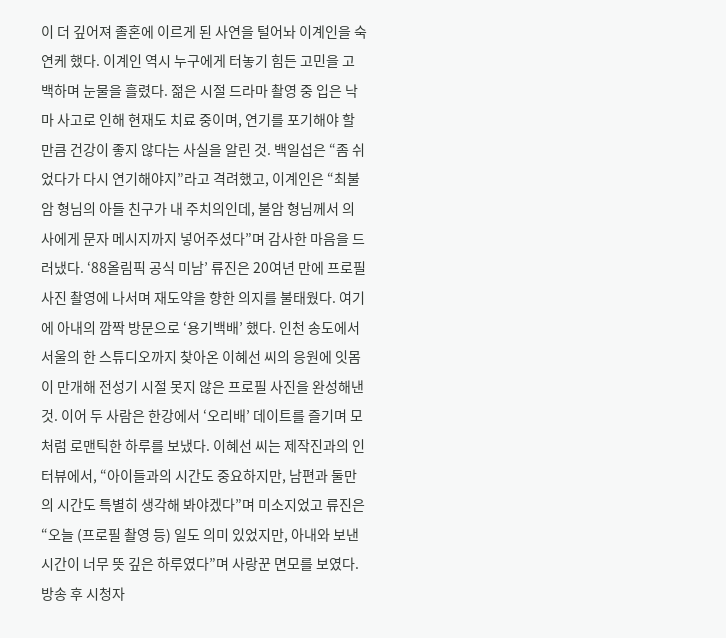이 더 깊어져 졸혼에 이르게 된 사연을 털어놔 이계인을 숙연케 했다. 이계인 역시 누구에게 터놓기 힘든 고민을 고백하며 눈물을 흘렸다. 젊은 시절 드라마 촬영 중 입은 낙마 사고로 인해 현재도 치료 중이며, 연기를 포기해야 할 만큼 건강이 좋지 않다는 사실을 알린 것. 백일섭은 “좀 쉬었다가 다시 연기해야지”라고 격려했고, 이계인은 “최불암 형님의 아들 친구가 내 주치의인데, 불암 형님께서 의사에게 문자 메시지까지 넣어주셨다”며 감사한 마음을 드러냈다. ‘88올림픽 공식 미남’ 류진은 20여년 만에 프로필 사진 촬영에 나서며 재도약을 향한 의지를 불태웠다. 여기에 아내의 깜짝 방문으로 ‘용기백배’ 했다. 인천 송도에서 서울의 한 스튜디오까지 찾아온 이혜선 씨의 응원에 잇몸이 만개해 전성기 시절 못지 않은 프로필 사진을 완성해낸 것. 이어 두 사람은 한강에서 ‘오리배’ 데이트를 즐기며 모처럼 로맨틱한 하루를 보냈다. 이혜선 씨는 제작진과의 인터뷰에서, “아이들과의 시간도 중요하지만, 남편과 둘만의 시간도 특별히 생각해 봐야겠다”며 미소지었고 류진은 “오늘 (프로필 촬영 등) 일도 의미 있었지만, 아내와 보낸 시간이 너무 뜻 깊은 하루였다”며 사랑꾼 면모를 보였다. 방송 후 시청자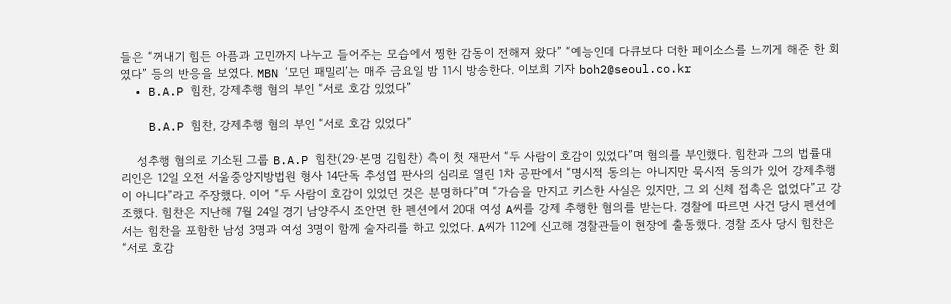들은 “꺼내기 힘든 아픔과 고민까지 나누고 들어주는 모습에서 찡한 감동이 전해져 왔다” “예능인데 다큐보다 더한 페이소스를 느끼게 해준 한 회였다” 등의 반응을 보였다. MBN ‘모던 패밀리’는 매주 금요일 밤 11시 방송한다. 이보희 기자 boh2@seoul.co.kr
  • B.A.P 힘찬, 강제추행 혐의 부인 “서로 호감 있었다”

    B.A.P 힘찬, 강제추행 혐의 부인 “서로 호감 있었다”

    성추행 혐의로 기소된 그룹 B.A.P 힘찬(29·본명 김힘찬) 측이 첫 재판서 “두 사람이 호감이 있었다”며 혐의를 부인했다. 힘찬과 그의 법률대리인은 12일 오전 서울중앙지방법원 형사 14단독 추성엽 판사의 심리로 열린 1차 공판에서 “명시적 동의는 아니지만 묵시적 동의가 있어 강제추행이 아니다”라고 주장했다. 이어 “두 사람이 호감이 있었던 것은 분명하다”며 “가슴을 만지고 키스한 사실은 있지만, 그 외 신체 접촉은 없었다”고 강조했다. 힘찬은 지난해 7월 24일 경기 남양주시 조안면 한 펜션에서 20대 여성 A씨를 강제 추행한 혐의를 받는다. 경찰에 따르면 사건 당시 펜션에서는 힘찬을 포함한 남성 3명과 여성 3명이 함께 술자리를 하고 있었다. A씨가 112에 신고해 경찰관들이 현장에 출동했다. 경찰 조사 당시 힘찬은 “서로 호감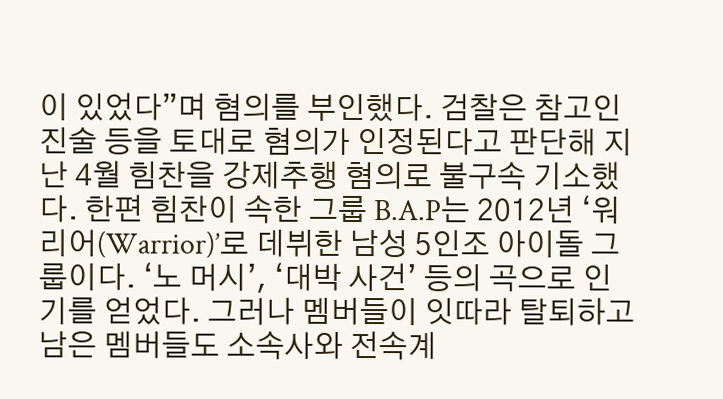이 있었다”며 혐의를 부인했다. 검찰은 참고인 진술 등을 토대로 혐의가 인정된다고 판단해 지난 4월 힘찬을 강제추행 혐의로 불구속 기소했다. 한편 힘찬이 속한 그룹 B.A.P는 2012년 ‘워리어(Warrior)’로 데뷔한 남성 5인조 아이돌 그룹이다. ‘노 머시’, ‘대박 사건’ 등의 곡으로 인기를 얻었다. 그러나 멤버들이 잇따라 탈퇴하고 남은 멤버들도 소속사와 전속계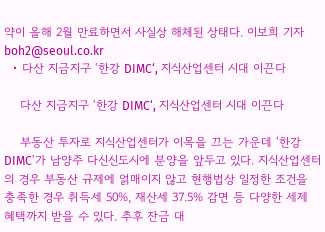약이 올해 2월 만료하면서 사실상 해체된 상태다. 이보희 기자 boh2@seoul.co.kr
  • 다산 지금지구 ‘한강 DIMC‘, 지식산업센터 시대 이끈다

    다산 지금지구 ‘한강 DIMC‘, 지식산업센터 시대 이끈다

    부동산 투자로 지식산업센터가 이목을 끄는 가운데 ‘한강 DIMC‘가 남양주 다신신도시에 분양을 앞두고 있다. 지식산업센터의 경우 부동산 규제에 얽매이지 않고 현행법상 일정한 조건을 충족한 경우 취득세 50%, 재산세 37.5% 감면 등 다양한 세제 혜택까지 받을 수 있다. 추후 잔금 대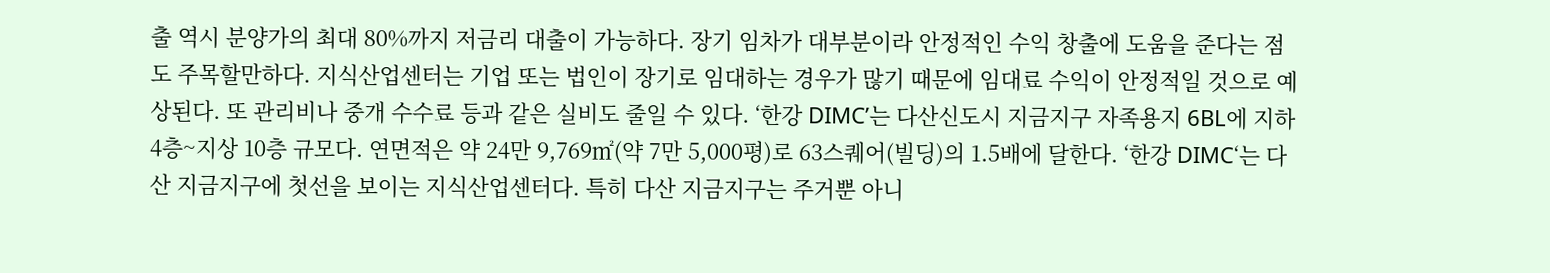출 역시 분양가의 최대 80%까지 저금리 대출이 가능하다. 장기 임차가 대부분이라 안정적인 수익 창출에 도움을 준다는 점도 주목할만하다. 지식산업센터는 기업 또는 법인이 장기로 임대하는 경우가 많기 때문에 임대료 수익이 안정적일 것으로 예상된다. 또 관리비나 중개 수수료 등과 같은 실비도 줄일 수 있다. ‘한강 DIMC’는 다산신도시 지금지구 자족용지 6BL에 지하 4층~지상 10층 규모다. 연면적은 약 24만 9,769㎡(약 7만 5,000평)로 63스퀘어(빌딩)의 1.5배에 달한다. ‘한강 DIMC‘는 다산 지금지구에 첫선을 보이는 지식산업센터다. 특히 다산 지금지구는 주거뿐 아니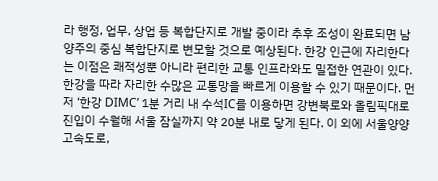라 행정, 업무, 상업 등 복합단지로 개발 중이라 추후 조성이 완료되면 남양주의 중심 복합단지로 변모할 것으로 예상된다. 한강 인근에 자리한다는 이점은 쾌적성뿐 아니라 편리한 교통 인프라와도 밀접한 연관이 있다. 한강을 따라 자리한 수많은 교통망을 빠르게 이용할 수 있기 때문이다. 먼저 ‘한강 DIMC’ 1분 거리 내 수석IC를 이용하면 강변북로와 올림픽대로 진입이 수월해 서울 잠실까지 약 20분 내로 닿게 된다. 이 외에 서울양양고속도로,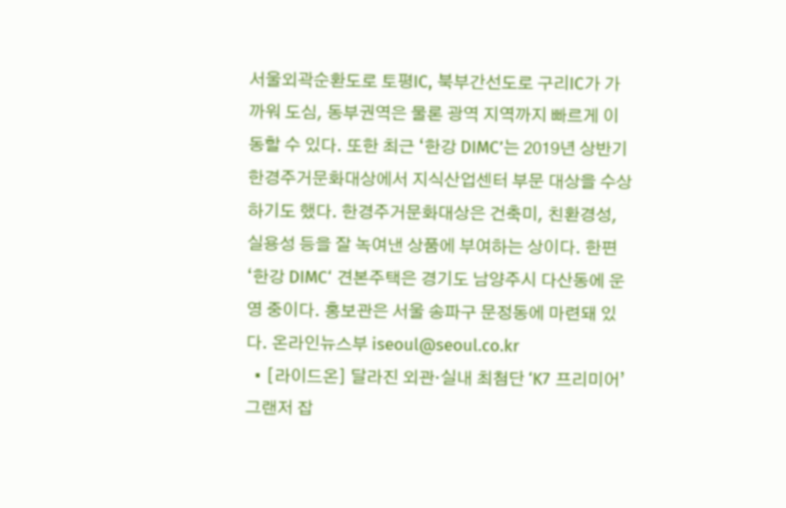서울외곽순환도로 토평IC, 북부간선도로 구리IC가 가까워 도심, 동부권역은 물론 광역 지역까지 빠르게 이동할 수 있다. 또한 최근 ‘한강 DIMC’는 2019년 상반기 한경주거문화대상에서 지식산업센터 부문 대상을 수상하기도 했다. 한경주거문화대상은 건축미, 친환경성, 실용성 등을 잘 녹여낸 상품에 부여하는 상이다. 한편 ‘한강 DIMC‘ 견본주택은 경기도 남양주시 다산동에 운영 중이다. 홍보관은 서울 송파구 문정동에 마련돼 있다. 온라인뉴스부 iseoul@seoul.co.kr
  • [라이드온] 달라진 외관·실내 최첨단 ‘K7 프리미어’ 그랜저 잡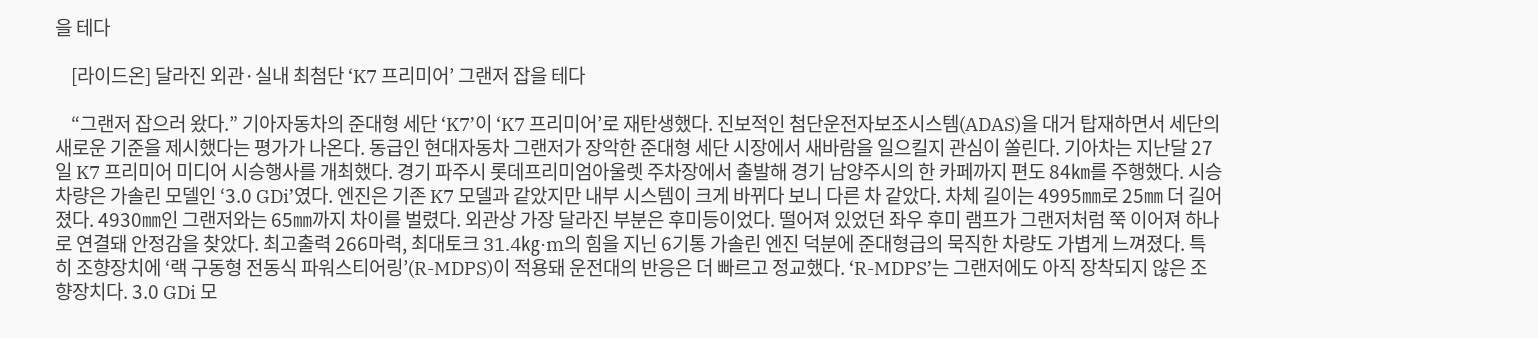을 테다

    [라이드온] 달라진 외관·실내 최첨단 ‘K7 프리미어’ 그랜저 잡을 테다

    “그랜저 잡으러 왔다.” 기아자동차의 준대형 세단 ‘K7’이 ‘K7 프리미어’로 재탄생했다. 진보적인 첨단운전자보조시스템(ADAS)을 대거 탑재하면서 세단의 새로운 기준을 제시했다는 평가가 나온다. 동급인 현대자동차 그랜저가 장악한 준대형 세단 시장에서 새바람을 일으킬지 관심이 쏠린다. 기아차는 지난달 27일 K7 프리미어 미디어 시승행사를 개최했다. 경기 파주시 롯데프리미엄아울렛 주차장에서 출발해 경기 남양주시의 한 카페까지 편도 84㎞를 주행했다. 시승 차량은 가솔린 모델인 ‘3.0 GDi’였다. 엔진은 기존 K7 모델과 같았지만 내부 시스템이 크게 바뀌다 보니 다른 차 같았다. 차체 길이는 4995㎜로 25㎜ 더 길어졌다. 4930㎜인 그랜저와는 65㎜까지 차이를 벌렸다. 외관상 가장 달라진 부분은 후미등이었다. 떨어져 있었던 좌우 후미 램프가 그랜저처럼 쭉 이어져 하나로 연결돼 안정감을 찾았다. 최고출력 266마력, 최대토크 31.4㎏·m의 힘을 지닌 6기통 가솔린 엔진 덕분에 준대형급의 묵직한 차량도 가볍게 느껴졌다. 특히 조향장치에 ‘랙 구동형 전동식 파워스티어링’(R-MDPS)이 적용돼 운전대의 반응은 더 빠르고 정교했다. ‘R-MDPS’는 그랜저에도 아직 장착되지 않은 조향장치다. 3.0 GDi 모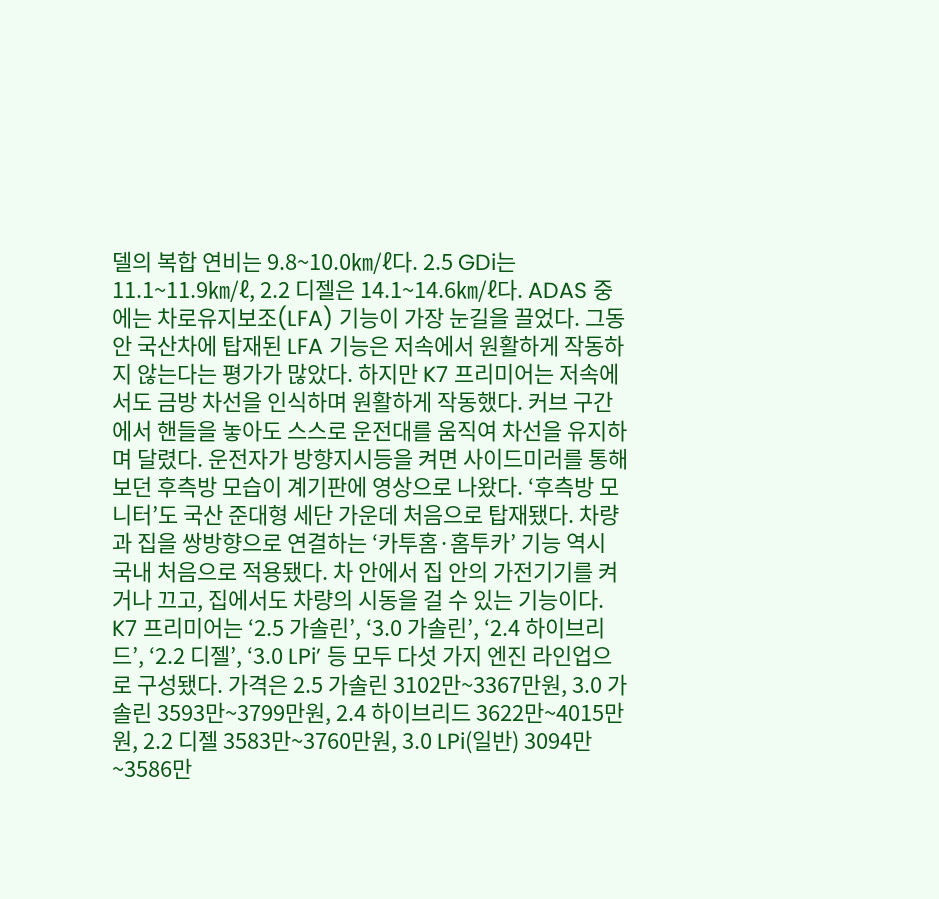델의 복합 연비는 9.8~10.0㎞/ℓ다. 2.5 GDi는 11.1~11.9㎞/ℓ, 2.2 디젤은 14.1~14.6㎞/ℓ다. ADAS 중에는 차로유지보조(LFA) 기능이 가장 눈길을 끌었다. 그동안 국산차에 탑재된 LFA 기능은 저속에서 원활하게 작동하지 않는다는 평가가 많았다. 하지만 K7 프리미어는 저속에서도 금방 차선을 인식하며 원활하게 작동했다. 커브 구간에서 핸들을 놓아도 스스로 운전대를 움직여 차선을 유지하며 달렸다. 운전자가 방향지시등을 켜면 사이드미러를 통해 보던 후측방 모습이 계기판에 영상으로 나왔다. ‘후측방 모니터’도 국산 준대형 세단 가운데 처음으로 탑재됐다. 차량과 집을 쌍방향으로 연결하는 ‘카투홈·홈투카’ 기능 역시 국내 처음으로 적용됐다. 차 안에서 집 안의 가전기기를 켜거나 끄고, 집에서도 차량의 시동을 걸 수 있는 기능이다. K7 프리미어는 ‘2.5 가솔린’, ‘3.0 가솔린’, ‘2.4 하이브리드’, ‘2.2 디젤’, ‘3.0 LPi’ 등 모두 다섯 가지 엔진 라인업으로 구성됐다. 가격은 2.5 가솔린 3102만~3367만원, 3.0 가솔린 3593만~3799만원, 2.4 하이브리드 3622만~4015만원, 2.2 디젤 3583만~3760만원, 3.0 LPi(일반) 3094만~3586만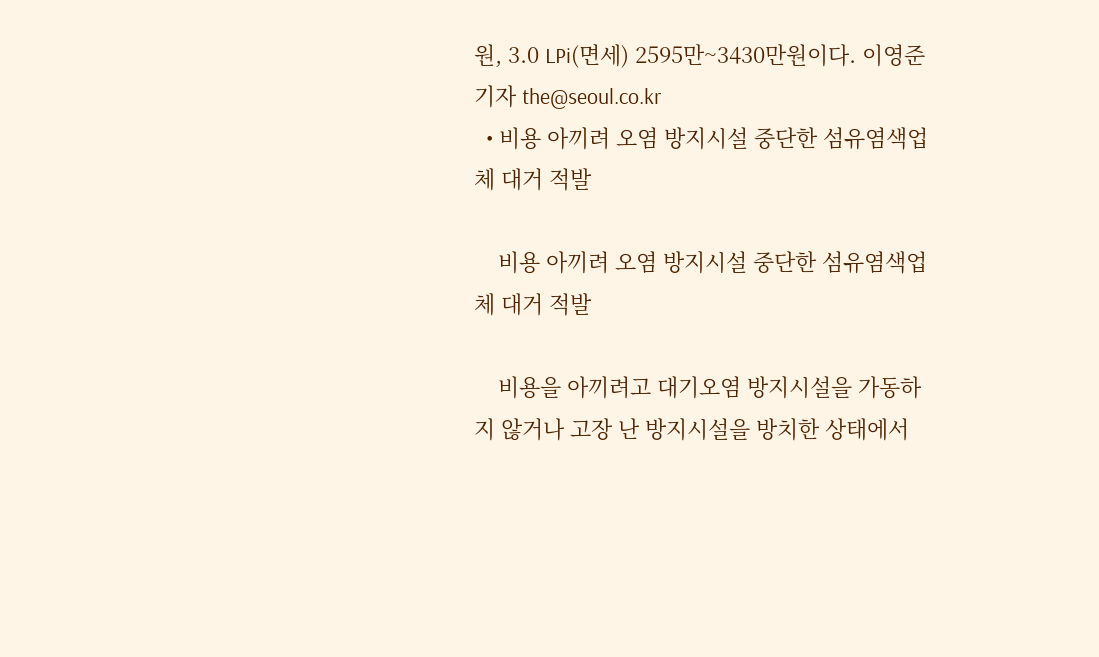원, 3.0 LPi(면세) 2595만~3430만원이다. 이영준 기자 the@seoul.co.kr
  • 비용 아끼려 오염 방지시설 중단한 섬유염색업체 대거 적발

    비용 아끼려 오염 방지시설 중단한 섬유염색업체 대거 적발

    비용을 아끼려고 대기오염 방지시설을 가동하지 않거나 고장 난 방지시설을 방치한 상태에서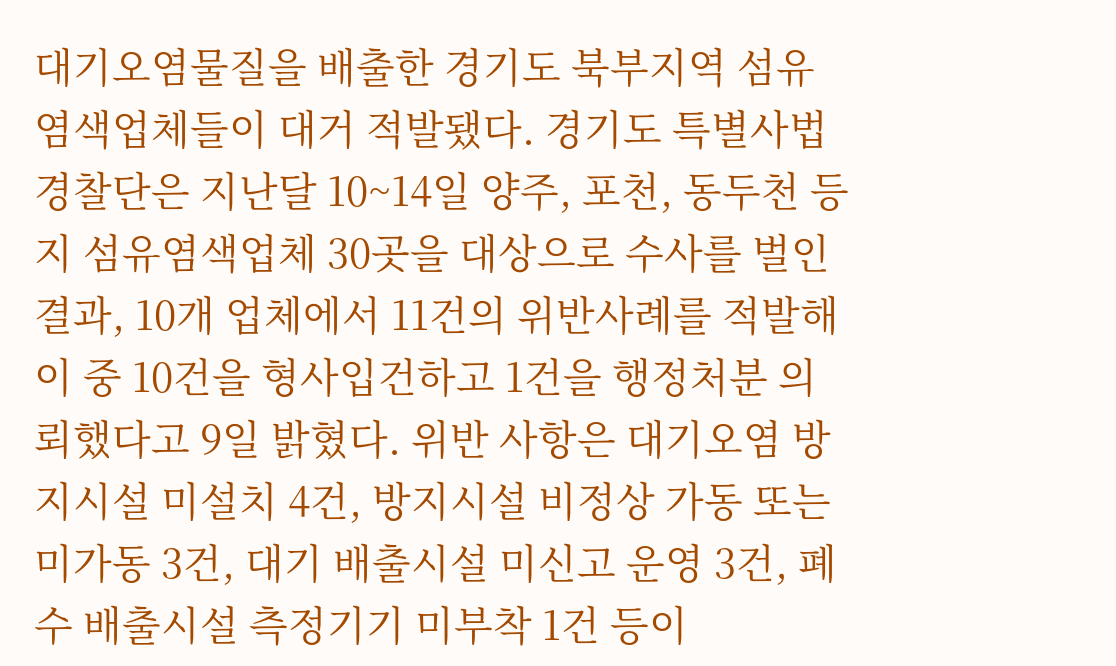대기오염물질을 배출한 경기도 북부지역 섬유염색업체들이 대거 적발됐다. 경기도 특별사법경찰단은 지난달 10~14일 양주, 포천, 동두천 등지 섬유염색업체 30곳을 대상으로 수사를 벌인 결과, 10개 업체에서 11건의 위반사례를 적발해 이 중 10건을 형사입건하고 1건을 행정처분 의뢰했다고 9일 밝혔다. 위반 사항은 대기오염 방지시설 미설치 4건, 방지시설 비정상 가동 또는 미가동 3건, 대기 배출시설 미신고 운영 3건, 폐수 배출시설 측정기기 미부착 1건 등이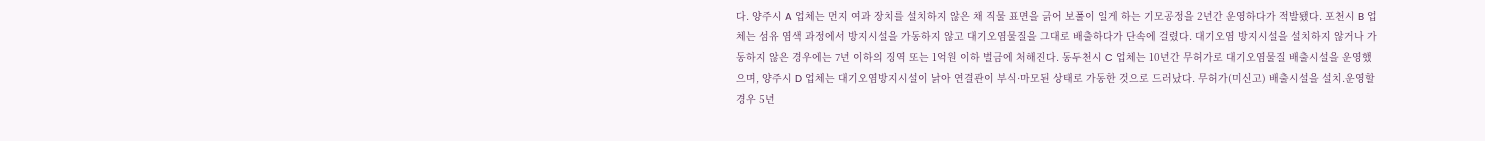다. 양주시 A 업체는 먼지 여과 장치를 설치하지 않은 채 직물 표면을 긁어 보풀이 일게 하는 기모공정을 2년간 운영하다가 적발됐다. 포천시 B 업체는 섬유 염색 과정에서 방지시설을 가동하지 않고 대기오염물질을 그대로 배출하다가 단속에 걸렸다. 대기오염 방지시설을 설치하지 않거나 가동하지 않은 경우에는 7년 이하의 징역 또는 1억원 이하 벌금에 처해진다. 동두천시 C 업체는 10년간 무허가로 대기오염물질 배출시설을 운영했으며, 양주시 D 업체는 대기오염방지시설이 낡아 연결관이 부식·마모된 상태로 가동한 것으로 드러났다. 무허가(미신고) 배출시설을 설치.운영할 경우 5년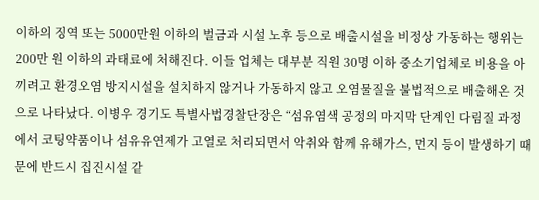이하의 징역 또는 5000만원 이하의 벌금과 시설 노후 등으로 배출시설을 비정상 가동하는 행위는 200만 원 이하의 과태료에 처해진다. 이들 업체는 대부분 직원 30명 이하 중소기업체로 비용을 아끼려고 환경오염 방지시설을 설치하지 않거나 가동하지 않고 오염물질을 불법적으로 배출해온 것으로 나타났다. 이병우 경기도 특별사법경찰단장은 “섬유염색 공정의 마지막 단계인 다림질 과정에서 코팅약품이나 섬유유연제가 고열로 처리되면서 악취와 함께 유해가스, 먼지 등이 발생하기 때문에 반드시 집진시설 같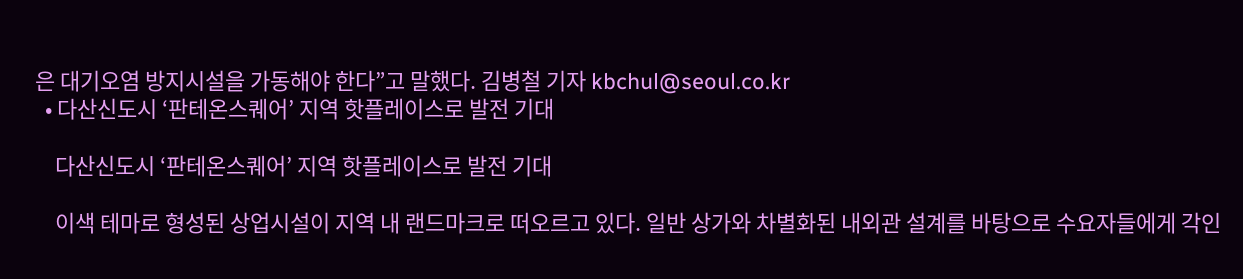은 대기오염 방지시설을 가동해야 한다”고 말했다. 김병철 기자 kbchul@seoul.co.kr
  • 다산신도시 ‘판테온스퀘어’ 지역 핫플레이스로 발전 기대

    다산신도시 ‘판테온스퀘어’ 지역 핫플레이스로 발전 기대

    이색 테마로 형성된 상업시설이 지역 내 랜드마크로 떠오르고 있다. 일반 상가와 차별화된 내외관 설계를 바탕으로 수요자들에게 각인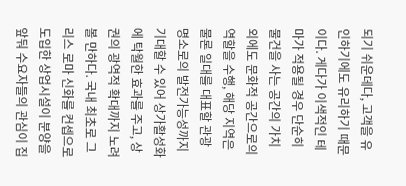되기 쉬운데다, 고객을 유인하기에도 유리하기 때문이다. 게다가 이색적인 테마가 적용될 경우 단순히 물건을 사는 공간의 가치 외에도 문화적 공간으로의 역할을 수행, 해당 지역은 물론 일대를 대표할 관광 명소로의 발전가능성까지 기대할 수 있어 상가활성화에 탁월한 효과를 주고, 상권의 광역적 확대까지 노려볼 만하다. 국내 최초로 그리스 로마 신화를 컨셉으로 도입한 상업시설이 분양을 앞둬 수요자들의 관심이 집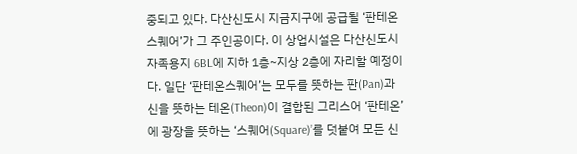중되고 있다. 다산신도시 지금지구에 공급될 ‘판테온스퀘어’가 그 주인공이다. 이 상업시설은 다산신도시 자족용지 6BL에 지하 1층~지상 2층에 자리할 예정이다. 일단 ‘판테온스퀘어’는 모두를 뜻하는 판(Pan)과 신을 뜻하는 테온(Theon)이 결합된 그리스어 ‘판테온’에 광장을 뜻하는 ‘스퀘어(Square)’를 덧붙여 모든 신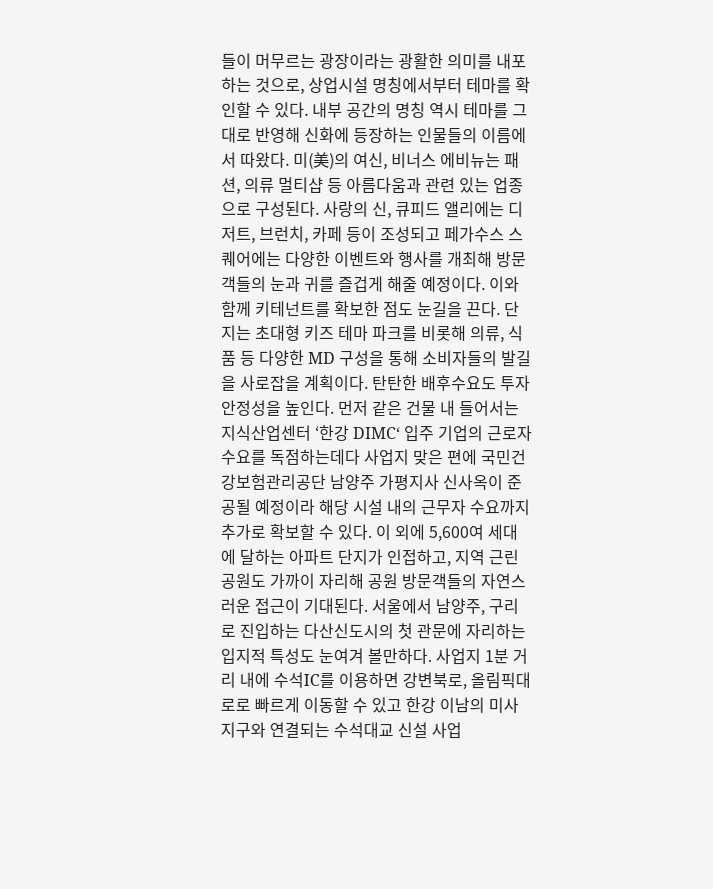들이 머무르는 광장이라는 광활한 의미를 내포하는 것으로, 상업시설 명칭에서부터 테마를 확인할 수 있다. 내부 공간의 명칭 역시 테마를 그대로 반영해 신화에 등장하는 인물들의 이름에서 따왔다. 미(美)의 여신, 비너스 에비뉴는 패션, 의류 멀티샵 등 아름다움과 관련 있는 업종으로 구성된다. 사랑의 신, 큐피드 앨리에는 디저트, 브런치, 카페 등이 조성되고 페가수스 스퀘어에는 다양한 이벤트와 행사를 개최해 방문객들의 눈과 귀를 즐겁게 해줄 예정이다. 이와 함께 키테넌트를 확보한 점도 눈길을 끈다. 단지는 초대형 키즈 테마 파크를 비롯해 의류, 식품 등 다양한 MD 구성을 통해 소비자들의 발길을 사로잡을 계획이다. 탄탄한 배후수요도 투자 안정성을 높인다. 먼저 같은 건물 내 들어서는 지식산업센터 ‘한강 DIMC‘ 입주 기업의 근로자 수요를 독점하는데다 사업지 맞은 편에 국민건강보험관리공단 남양주 가평지사 신사옥이 준공될 예정이라 해당 시설 내의 근무자 수요까지 추가로 확보할 수 있다. 이 외에 5,600여 세대에 달하는 아파트 단지가 인접하고, 지역 근린공원도 가까이 자리해 공원 방문객들의 자연스러운 접근이 기대된다. 서울에서 남양주, 구리로 진입하는 다산신도시의 첫 관문에 자리하는 입지적 특성도 눈여겨 볼만하다. 사업지 1분 거리 내에 수석IC를 이용하면 강변북로, 올림픽대로로 빠르게 이동할 수 있고 한강 이남의 미사지구와 연결되는 수석대교 신설 사업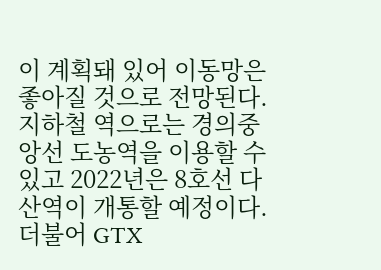이 계획돼 있어 이동망은 좋아질 것으로 전망된다. 지하철 역으로는 경의중앙선 도농역을 이용할 수 있고 2022년은 8호선 다산역이 개통할 예정이다. 더불어 GTX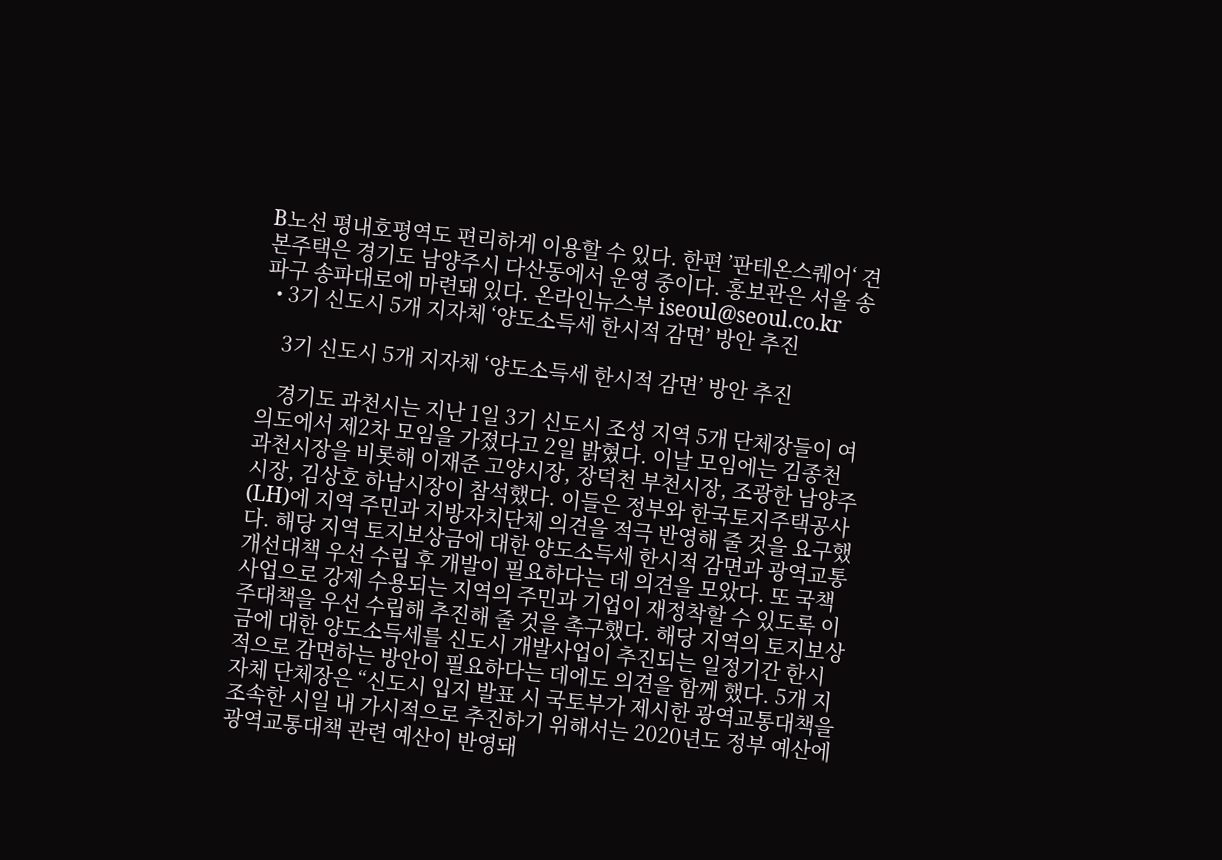B노선 평내호평역도 편리하게 이용할 수 있다. 한편 ’판테온스퀘어‘ 견본주택은 경기도 남양주시 다산동에서 운영 중이다. 홍보관은 서울 송파구 송파대로에 마련돼 있다. 온라인뉴스부 iseoul@seoul.co.kr
  • 3기 신도시 5개 지자체 ‘양도소득세 한시적 감면’ 방안 추진

    3기 신도시 5개 지자체 ‘양도소득세 한시적 감면’ 방안 추진

    경기도 과천시는 지난 1일 3기 신도시 조성 지역 5개 단체장들이 여의도에서 제2차 모임을 가졌다고 2일 밝혔다. 이날 모임에는 김종천 과천시장을 비롯해 이재준 고양시장, 장덕천 부천시장, 조광한 남양주시장, 김상호 하남시장이 참석했다. 이들은 정부와 한국토지주택공사(LH)에 지역 주민과 지방자치단체 의견을 적극 반영해 줄 것을 요구했다. 해당 지역 토지보상금에 대한 양도소득세 한시적 감면과 광역교통개선대책 우선 수립 후 개발이 필요하다는 데 의견을 모았다. 또 국책사업으로 강제 수용되는 지역의 주민과 기업이 재정착할 수 있도록 이주대책을 우선 수립해 추진해 줄 것을 촉구했다. 해당 지역의 토지보상금에 대한 양도소득세를 신도시 개발사업이 추진되는 일정기간 한시적으로 감면하는 방안이 필요하다는 데에도 의견을 함께 했다. 5개 지자체 단체장은 “신도시 입지 발표 시 국토부가 제시한 광역교통대책을 조속한 시일 내 가시적으로 추진하기 위해서는 2020년도 정부 예산에 광역교통대책 관련 예산이 반영돼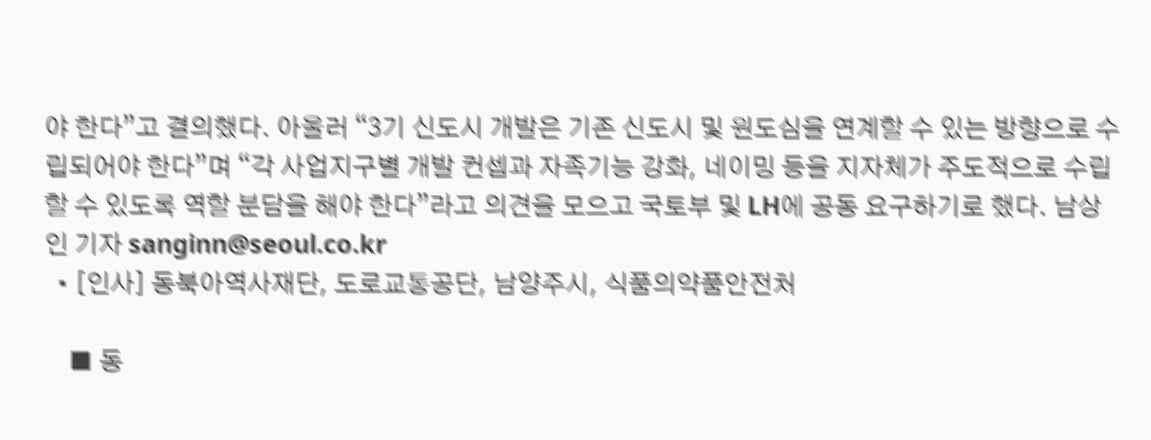야 한다”고 결의했다. 아울러 “3기 신도시 개발은 기존 신도시 및 원도심을 연계할 수 있는 방향으로 수립되어야 한다”며 “각 사업지구별 개발 컨셉과 자족기능 강화, 네이밍 등을 지자체가 주도적으로 수립할 수 있도록 역할 분담을 해야 한다”라고 의견을 모으고 국토부 및 LH에 공동 요구하기로 했다. 남상인 기자 sanginn@seoul.co.kr
  • [인사] 동북아역사재단, 도로교통공단, 남양주시, 식품의약품안전처

    ■ 동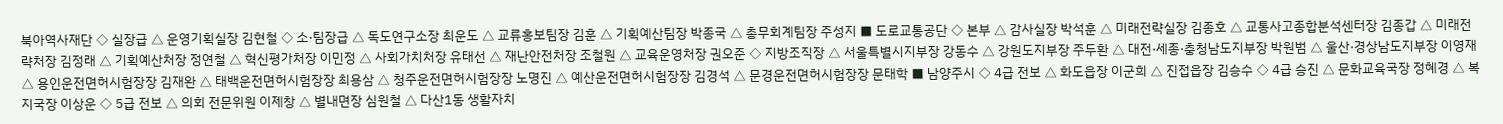북아역사재단 ◇ 실장급 △ 운영기획실장 김현철 ◇ 소·팀장급 △ 독도연구소장 최운도 △ 교류홍보팀장 김훈 △ 기획예산팀장 박종국 △ 총무회계팀장 주성지 ■ 도로교통공단 ◇ 본부 △ 감사실장 박석훈 △ 미래전략실장 김종호 △ 교통사고종합분석센터장 김종갑 △ 미래전략처장 김정래 △ 기획예산처장 정연철 △ 혁신평가처장 이민정 △ 사회가치처장 유태선 △ 재난안전처장 조철원 △ 교육운영처장 권오준 ◇ 지방조직장 △ 서울특별시지부장 강동수 △ 강원도지부장 주두환 △ 대전·세종·충청남도지부장 박원범 △ 울산·경상남도지부장 이영재 △ 용인운전면허시험장장 김재완 △ 태백운전면허시험장장 최용삼 △ 청주운전면허시험장장 노명진 △ 예산운전면허시험장장 김경석 △ 문경운전면허시험장장 문태학 ■ 남양주시 ◇ 4급 전보 △ 화도읍장 이군희 △ 진접읍장 김승수 ◇ 4급 승진 △ 문화교육국장 정혜경 △ 복지국장 이상운 ◇ 5급 전보 △ 의회 전문위원 이제창 △ 별내면장 심원철 △ 다산1동 생활자치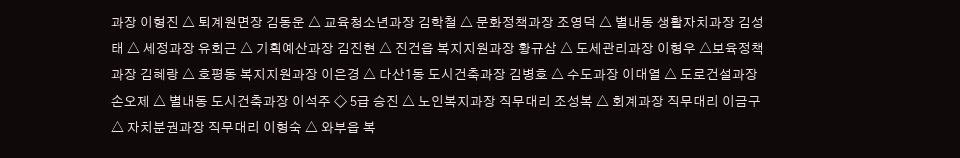과장 이형진 △ 퇴계원면장 김동운 △ 교육청소년과장 김학철 △ 문화정책과장 조영덕 △ 별내동 생활자치과장 김성태 △ 세정과장 유회근 △ 기획예산과장 김진현 △ 진건읍 복지지원과장 황규삼 △ 도세관리과장 이형우 △보육정책과장 김혜랑 △ 호평동 복지지원과장 이은경 △ 다산1동 도시건축과장 김병호 △ 수도과장 이대열 △ 도로건설과장 손오제 △ 별내동 도시건축과장 이석주 ◇ 5급 승진 △ 노인복지과장 직무대리 조성복 △ 회계과장 직무대리 이금구 △ 자치분권과장 직무대리 이형숙 △ 와부읍 복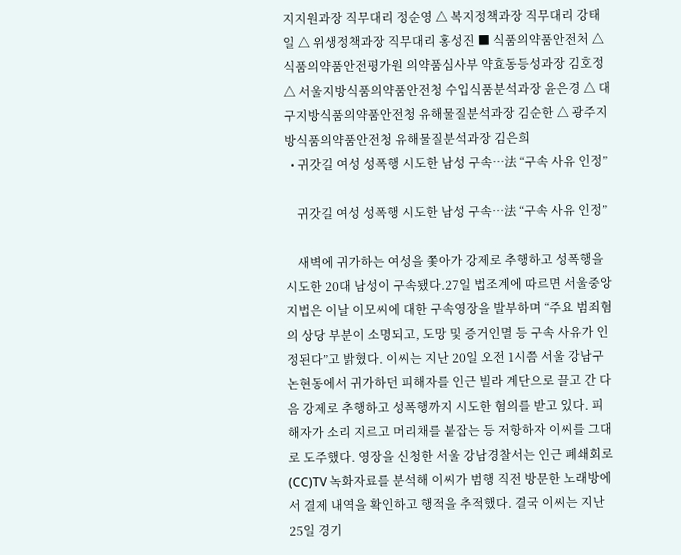지지원과장 직무대리 정순영 △ 복지정책과장 직무대리 강태일 △ 위생정책과장 직무대리 홍성진 ■ 식품의약품안전처 △ 식품의약품안전평가원 의약품심사부 약효동등성과장 김호정 △ 서울지방식품의약품안전청 수입식품분석과장 윤은경 △ 대구지방식품의약품안전청 유해물질분석과장 김순한 △ 광주지방식품의약품안전청 유해물질분석과장 김은희
  • 귀갓길 여성 성폭행 시도한 남성 구속…法 “구속 사유 인정”

    귀갓길 여성 성폭행 시도한 남성 구속…法 “구속 사유 인정”

    새벽에 귀가하는 여성을 쫓아가 강제로 추행하고 성폭행을 시도한 20대 남성이 구속됐다.27일 법조계에 따르면 서울중앙지법은 이날 이모씨에 대한 구속영장을 발부하며 “주요 범죄혐의 상당 부분이 소명되고, 도망 및 증거인멸 등 구속 사유가 인정된다”고 밝혔다. 이씨는 지난 20일 오전 1시쯤 서울 강남구 논현동에서 귀가하던 피해자를 인근 빌라 계단으로 끌고 간 다음 강제로 추행하고 성폭행까지 시도한 혐의를 받고 있다. 피해자가 소리 지르고 머리채를 붙잡는 등 저항하자 이씨를 그대로 도주했다. 영장을 신청한 서울 강남경찰서는 인근 폐쇄회로(CC)TV 녹화자료를 분석해 이씨가 범행 직전 방문한 노래방에서 결제 내역을 확인하고 행적을 추적했다. 결국 이씨는 지난 25일 경기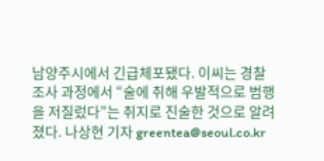남양주시에서 긴급체포됐다. 이씨는 경찰 조사 과정에서 “술에 취해 우발적으로 범행을 저질렀다”는 취지로 진술한 것으로 알려졌다. 나상현 기자 greentea@seoul.co.kr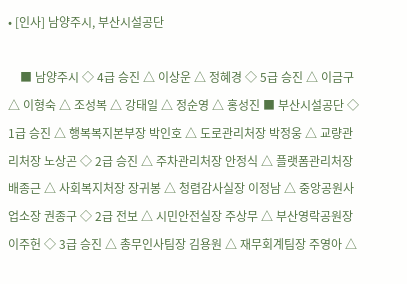• [인사] 남양주시, 부산시설공단

    ■ 남양주시 ◇ 4급 승진 △ 이상운 △ 정혜경 ◇ 5급 승진 △ 이금구 △ 이형숙 △ 조성복 △ 강태일 △ 정순영 △ 홍성진 ■ 부산시설공단 ◇ 1급 승진 △ 행복복지본부장 박인호 △ 도로관리처장 박정웅 △ 교량관리처장 노상곤 ◇ 2급 승진 △ 주차관리처장 안정식 △ 플랫폼관리처장 배종근 △ 사회복지처장 장귀봉 △ 청렴감사실장 이정남 △ 중앙공원사업소장 권종구 ◇ 2급 전보 △ 시민안전실장 주상무 △ 부산영락공원장 이주헌 ◇ 3급 승진 △ 총무인사팀장 김용원 △ 재무회계팀장 주영아 △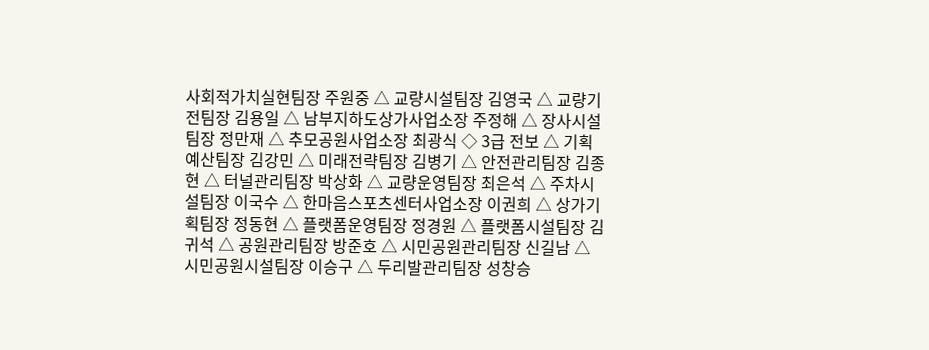사회적가치실현팀장 주원중 △ 교량시설팀장 김영국 △ 교량기전팀장 김용일 △ 남부지하도상가사업소장 주정해 △ 장사시설팀장 정만재 △ 추모공원사업소장 최광식 ◇ 3급 전보 △ 기획예산팀장 김강민 △ 미래전략팀장 김병기 △ 안전관리팀장 김종현 △ 터널관리팀장 박상화 △ 교량운영팀장 최은석 △ 주차시설팀장 이국수 △ 한마음스포츠센터사업소장 이권희 △ 상가기획팀장 정동현 △ 플랫폼운영팀장 정경원 △ 플랫폼시설팀장 김귀석 △ 공원관리팀장 방준호 △ 시민공원관리팀장 신길남 △ 시민공원시설팀장 이승구 △ 두리발관리팀장 성창승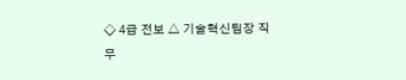◇ 4급 전보 △ 기술혁신팀장 직무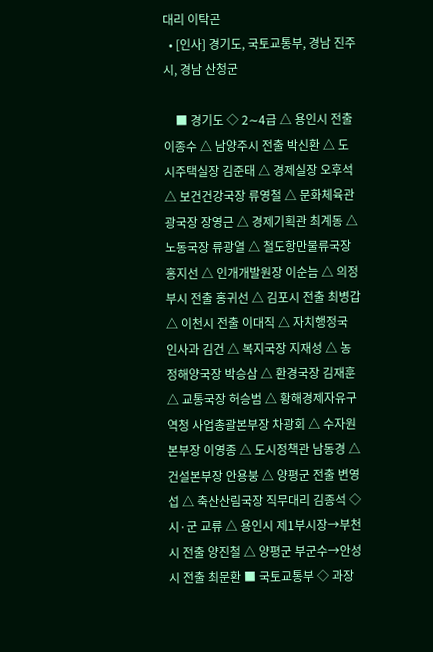대리 이탁곤
  • [인사] 경기도, 국토교통부, 경남 진주시, 경남 산청군

    ■ 경기도 ◇ 2∼4급 △ 용인시 전출 이종수 △ 남양주시 전출 박신환 △ 도시주택실장 김준태 △ 경제실장 오후석 △ 보건건강국장 류영철 △ 문화체육관광국장 장영근 △ 경제기획관 최계동 △ 노동국장 류광열 △ 철도항만물류국장 홍지선 △ 인개개발원장 이순늠 △ 의정부시 전출 홍귀선 △ 김포시 전출 최병갑 △ 이천시 전출 이대직 △ 자치행정국 인사과 김건 △ 복지국장 지재성 △ 농정해양국장 박승삼 △ 환경국장 김재훈 △ 교통국장 허승범 △ 황해경제자유구역청 사업총괄본부장 차광회 △ 수자원본부장 이영종 △ 도시정책관 남동경 △ 건설본부장 안용붕 △ 양평군 전출 변영섭 △ 축산산림국장 직무대리 김종석 ◇ 시·군 교류 △ 용인시 제1부시장→부천시 전출 양진철 △ 양평군 부군수→안성시 전출 최문환 ■ 국토교통부 ◇ 과장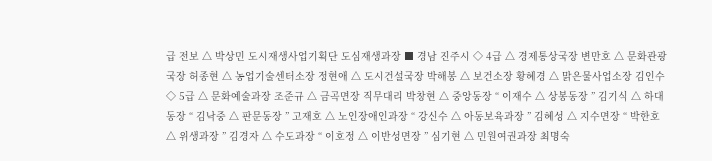급 전보 △ 박상민 도시재생사업기획단 도심재생과장 ■ 경남 진주시 ◇ 4급 △ 경제통상국장 변만호 △ 문화관광국장 허종현 △ 농업기술센터소장 정현애 △ 도시건설국장 박해봉 △ 보건소장 황혜경 △ 맑은물사업소장 김인수 ◇ 5급 △ 문화예술과장 조준규 △ 금곡면장 직무대리 박창현 △ 중앙동장 “ 이재수 △ 상봉동장 ” 김기식 △ 하대동장 “ 김낙중 △ 판문동장 ” 고재호 △ 노인장애인과장 “ 강신수 △ 아동보육과장 ” 김혜성 △ 지수면장 “ 박한호 △ 위생과장 ” 김경자 △ 수도과장 “ 이호정 △ 이반성면장 ” 심기현 △ 민원여권과장 최명숙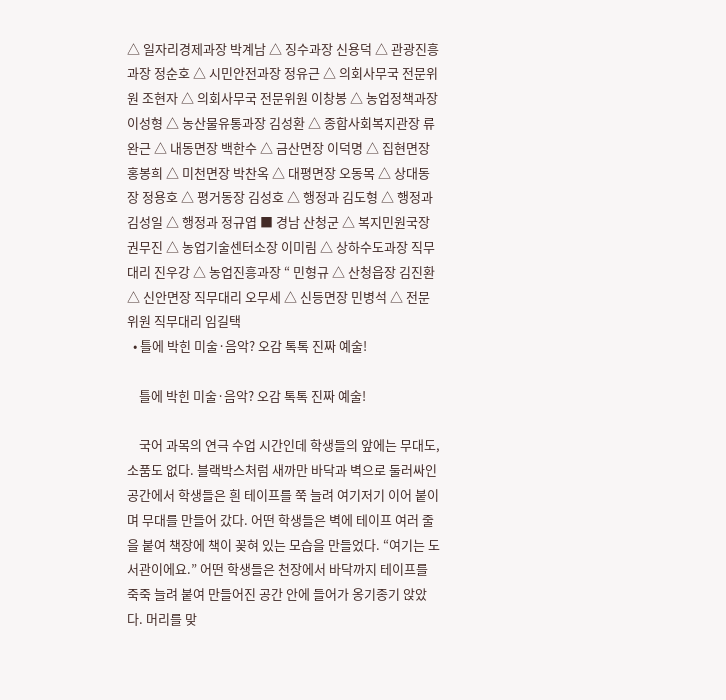△ 일자리경제과장 박계남 △ 징수과장 신용덕 △ 관광진흥과장 정순호 △ 시민안전과장 정유근 △ 의회사무국 전문위원 조현자 △ 의회사무국 전문위원 이창봉 △ 농업정책과장 이성형 △ 농산물유통과장 김성환 △ 종합사회복지관장 류완근 △ 내동면장 백한수 △ 금산면장 이덕명 △ 집현면장 홍봉희 △ 미천면장 박찬옥 △ 대평면장 오동목 △ 상대동장 정용호 △ 평거동장 김성호 △ 행정과 김도형 △ 행정과 김성일 △ 행정과 정규엽 ■ 경남 산청군 △ 복지민원국장 권무진 △ 농업기술센터소장 이미림 △ 상하수도과장 직무대리 진우강 △ 농업진흥과장 “ 민형규 △ 산청읍장 김진환 △ 신안면장 직무대리 오무세 △ 신등면장 민병석 △ 전문위원 직무대리 임길택
  • 틀에 박힌 미술·음악? 오감 톡톡 진짜 예술!

    틀에 박힌 미술·음악? 오감 톡톡 진짜 예술!

    국어 과목의 연극 수업 시간인데 학생들의 앞에는 무대도, 소품도 없다. 블랙박스처럼 새까만 바닥과 벽으로 둘러싸인 공간에서 학생들은 흰 테이프를 쭉 늘려 여기저기 이어 붙이며 무대를 만들어 갔다. 어떤 학생들은 벽에 테이프 여러 줄을 붙여 책장에 책이 꽂혀 있는 모습을 만들었다. “여기는 도서관이에요.” 어떤 학생들은 천장에서 바닥까지 테이프를 죽죽 늘려 붙여 만들어진 공간 안에 들어가 옹기종기 앉았다. 머리를 맞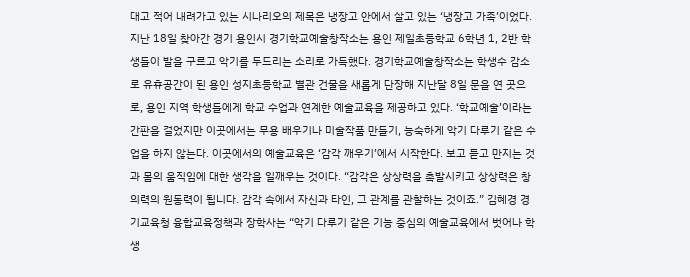대고 적어 내려가고 있는 시나리오의 제목은 냉장고 안에서 살고 있는 ‘냉장고 가족’이었다.지난 18일 찾아간 경기 용인시 경기학교예술창작소는 용인 제일초등학교 6학년 1, 2반 학생들이 발을 구르고 악기를 두드리는 소리로 가득했다. 경기학교예술창작소는 학생수 감소로 유휴공간이 된 용인 성지초등학교 별관 건물을 새롭게 단장해 지난달 8일 문을 연 곳으로, 용인 지역 학생들에게 학교 수업과 연계한 예술교육을 제공하고 있다. ‘학교예술’이라는 간판을 걸었지만 이곳에서는 무용 배우기나 미술작품 만들기, 능숙하게 악기 다루기 같은 수업을 하지 않는다. 이곳에서의 예술교육은 ‘감각 깨우기’에서 시작한다. 보고 듣고 만지는 것과 몸의 움직임에 대한 생각을 일깨우는 것이다. “감각은 상상력을 촉발시키고 상상력은 창의력의 원동력이 됩니다. 감각 속에서 자신과 타인, 그 관계를 관찰하는 것이죠.” 김혜경 경기교육청 융합교육정책과 장학사는 “악기 다루기 같은 기능 중심의 예술교육에서 벗어나 학생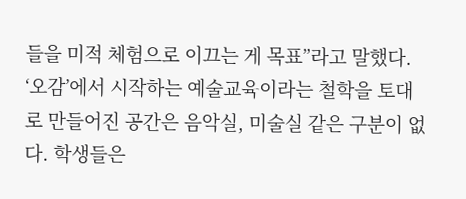들을 미적 체험으로 이끄는 게 목표”라고 말했다. ‘오감’에서 시작하는 예술교육이라는 철학을 토대로 만들어진 공간은 음악실, 미술실 같은 구분이 없다. 학생들은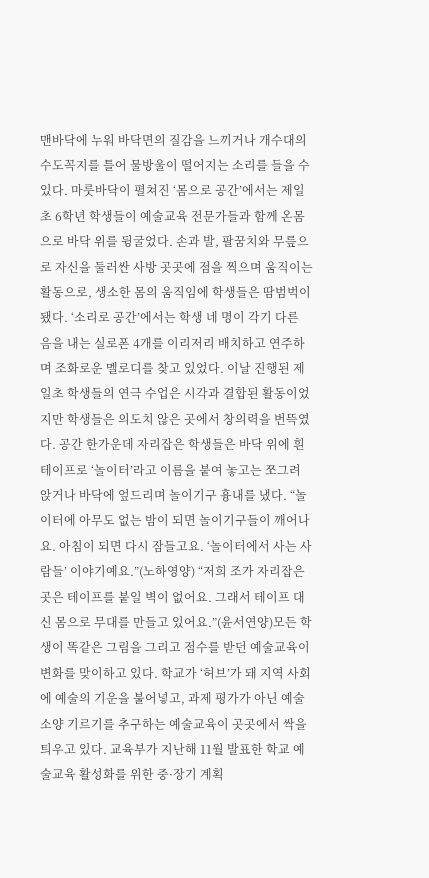맨바닥에 누워 바닥면의 질감을 느끼거나 개수대의 수도꼭지를 틀어 물방울이 떨어지는 소리를 들을 수 있다. 마룻바닥이 펼쳐진 ‘몸으로 공간’에서는 제일초 6학년 학생들이 예술교육 전문가들과 함께 온몸으로 바닥 위를 뒹굴었다. 손과 발, 팔꿈치와 무릎으로 자신을 둘러싼 사방 곳곳에 점을 찍으며 움직이는 활동으로, 생소한 몸의 움직임에 학생들은 땀범벅이 됐다. ‘소리로 공간’에서는 학생 네 명이 각기 다른 음을 내는 실로폰 4개를 이리저리 배치하고 연주하며 조화로운 멜로디를 찾고 있었다. 이날 진행된 제일초 학생들의 연극 수업은 시각과 결합된 활동이었지만 학생들은 의도치 않은 곳에서 창의력을 번뜩였다. 공간 한가운데 자리잡은 학생들은 바닥 위에 흰 테이프로 ‘놀이터’라고 이름을 붙여 놓고는 쪼그려 앉거나 바닥에 엎드리며 놀이기구 흉내를 냈다. “놀이터에 아무도 없는 밤이 되면 놀이기구들이 깨어나요. 아침이 되면 다시 잠들고요. ‘놀이터에서 사는 사람들’ 이야기예요.”(노하영양) “저희 조가 자리잡은 곳은 테이프를 붙일 벽이 없어요. 그래서 테이프 대신 몸으로 무대를 만들고 있어요.”(윤서연양)모든 학생이 똑같은 그림을 그리고 점수를 받던 예술교육이 변화를 맞이하고 있다. 학교가 ‘허브’가 돼 지역 사회에 예술의 기운을 불어넣고, 과제 평가가 아닌 예술 소양 기르기를 추구하는 예술교육이 곳곳에서 싹을 틔우고 있다. 교육부가 지난해 11월 발표한 학교 예술교육 활성화를 위한 중·장기 계획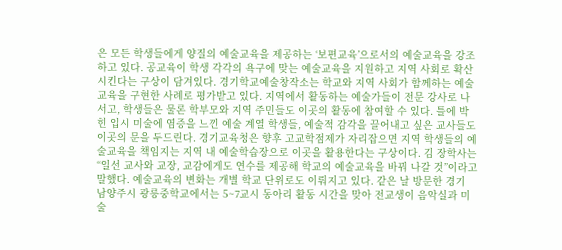은 모든 학생들에게 양질의 예술교육을 제공하는 ‘보편교육’으로서의 예술교육을 강조하고 있다. 공교육이 학생 각각의 욕구에 맞는 예술교육을 지원하고 지역 사회로 확산시킨다는 구상이 담겨있다. 경기학교예술창작소는 학교와 지역 사회가 함께하는 예술교육을 구현한 사례로 평가받고 있다. 지역에서 활동하는 예술가들이 전문 강사로 나서고, 학생들은 물론 학부모와 지역 주민들도 이곳의 활동에 참여할 수 있다. 틀에 박힌 입시 미술에 염증을 느낀 예술 계열 학생들, 예술적 감각을 끌어내고 싶은 교사들도 이곳의 문을 두드린다. 경기교육청은 향후 고교학점제가 자리잡으면 지역 학생들의 예술교육을 책임지는 지역 내 예술학습장으로 이곳을 활용한다는 구상이다. 김 장학사는 “일선 교사와 교장, 교감에게도 연수를 제공해 학교의 예술교육을 바꿔 나갈 것”이라고 말했다. 예술교육의 변화는 개별 학교 단위로도 이뤄지고 있다. 같은 날 방문한 경기 남양주시 광릉중학교에서는 5~7교시 동아리 활동 시간을 맞아 전교생이 음악실과 미술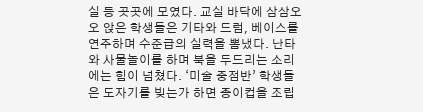실 등 곳곳에 모였다. 교실 바닥에 삼삼오오 앉은 학생들은 기타와 드럼, 베이스를 연주하며 수준급의 실력을 뽐냈다. 난타와 사물놀이를 하며 북을 두드리는 소리에는 힘이 넘쳤다. ‘미술 중점반’ 학생들은 도자기를 빚는가 하면 종이컵을 조립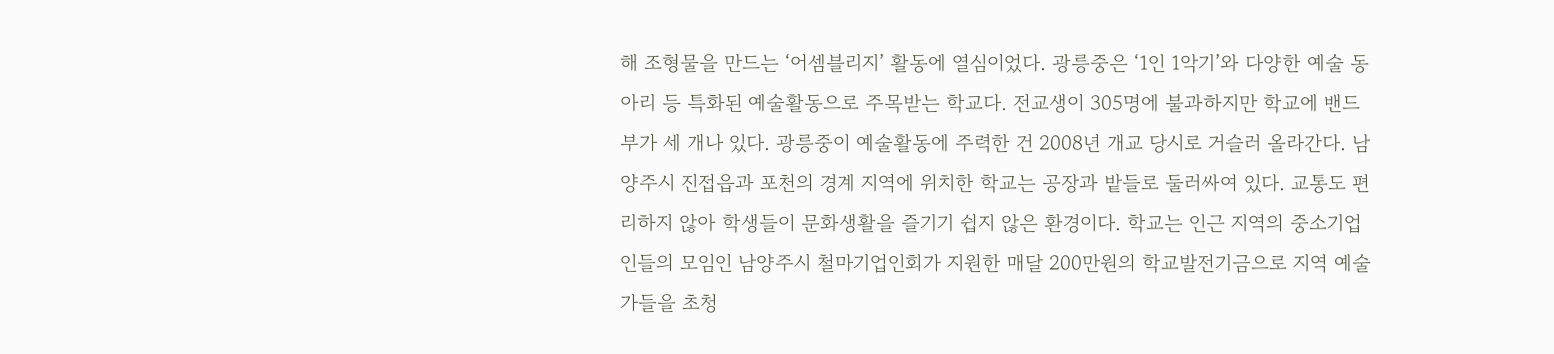해 조형물을 만드는 ‘어셈블리지’ 활동에 열심이었다. 광릉중은 ‘1인 1악기’와 다양한 예술 동아리 등 특화된 예술활동으로 주목받는 학교다. 전교생이 305명에 불과하지만 학교에 밴드부가 세 개나 있다. 광릉중이 예술활동에 주력한 건 2008년 개교 당시로 거슬러 올라간다. 남양주시 진접읍과 포천의 경계 지역에 위치한 학교는 공장과 밭들로 둘러싸여 있다. 교통도 편리하지 않아 학생들이 문화생활을 즐기기 쉽지 않은 환경이다. 학교는 인근 지역의 중소기업인들의 모임인 남양주시 철마기업인회가 지원한 매달 200만원의 학교발전기금으로 지역 예술가들을 초청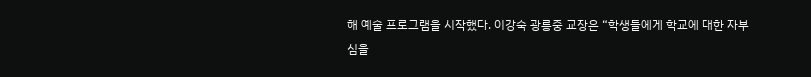해 예술 프로그램을 시작했다. 이강숙 광릉중 교장은 “학생들에게 학교에 대한 자부심을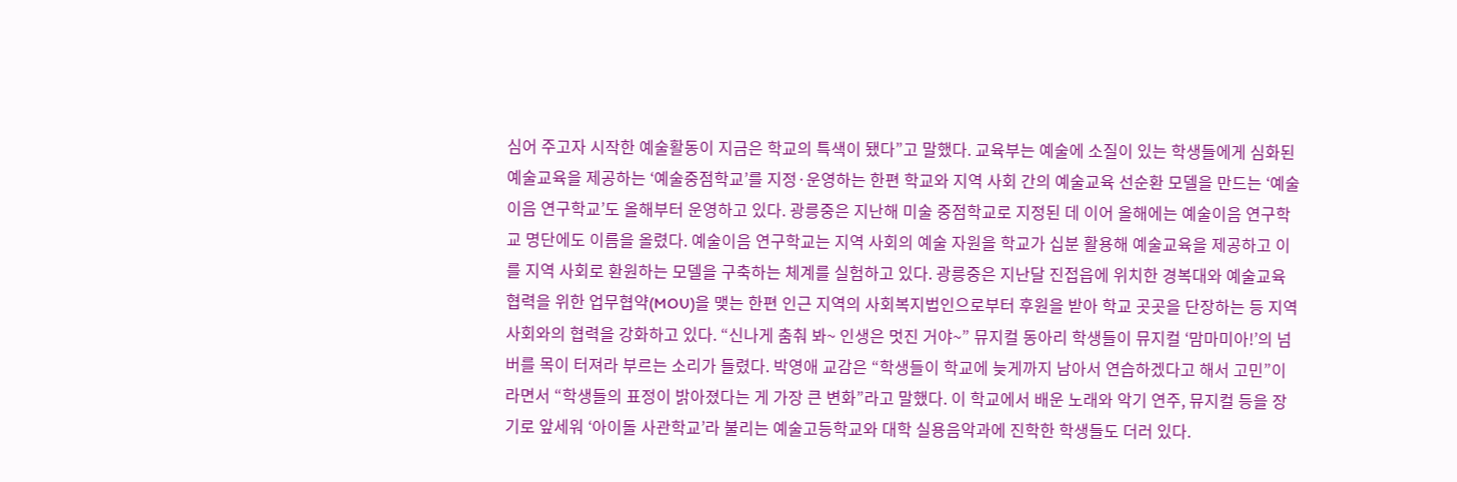심어 주고자 시작한 예술활동이 지금은 학교의 특색이 됐다”고 말했다. 교육부는 예술에 소질이 있는 학생들에게 심화된 예술교육을 제공하는 ‘예술중점학교’를 지정·운영하는 한편 학교와 지역 사회 간의 예술교육 선순환 모델을 만드는 ‘예술이음 연구학교’도 올해부터 운영하고 있다. 광릉중은 지난해 미술 중점학교로 지정된 데 이어 올해에는 예술이음 연구학교 명단에도 이름을 올렸다. 예술이음 연구학교는 지역 사회의 예술 자원을 학교가 십분 활용해 예술교육을 제공하고 이를 지역 사회로 환원하는 모델을 구축하는 체계를 실험하고 있다. 광릉중은 지난달 진접읍에 위치한 경복대와 예술교육 협력을 위한 업무협약(MOU)을 맺는 한편 인근 지역의 사회복지법인으로부터 후원을 받아 학교 곳곳을 단장하는 등 지역 사회와의 협력을 강화하고 있다. “신나게 춤춰 봐~ 인생은 멋진 거야~” 뮤지컬 동아리 학생들이 뮤지컬 ‘맘마미아!’의 넘버를 목이 터져라 부르는 소리가 들렸다. 박영애 교감은 “학생들이 학교에 늦게까지 남아서 연습하겠다고 해서 고민”이라면서 “학생들의 표정이 밝아졌다는 게 가장 큰 변화”라고 말했다. 이 학교에서 배운 노래와 악기 연주, 뮤지컬 등을 장기로 앞세워 ‘아이돌 사관학교’라 불리는 예술고등학교와 대학 실용음악과에 진학한 학생들도 더러 있다.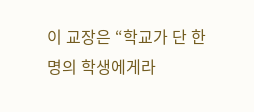이 교장은 “학교가 단 한 명의 학생에게라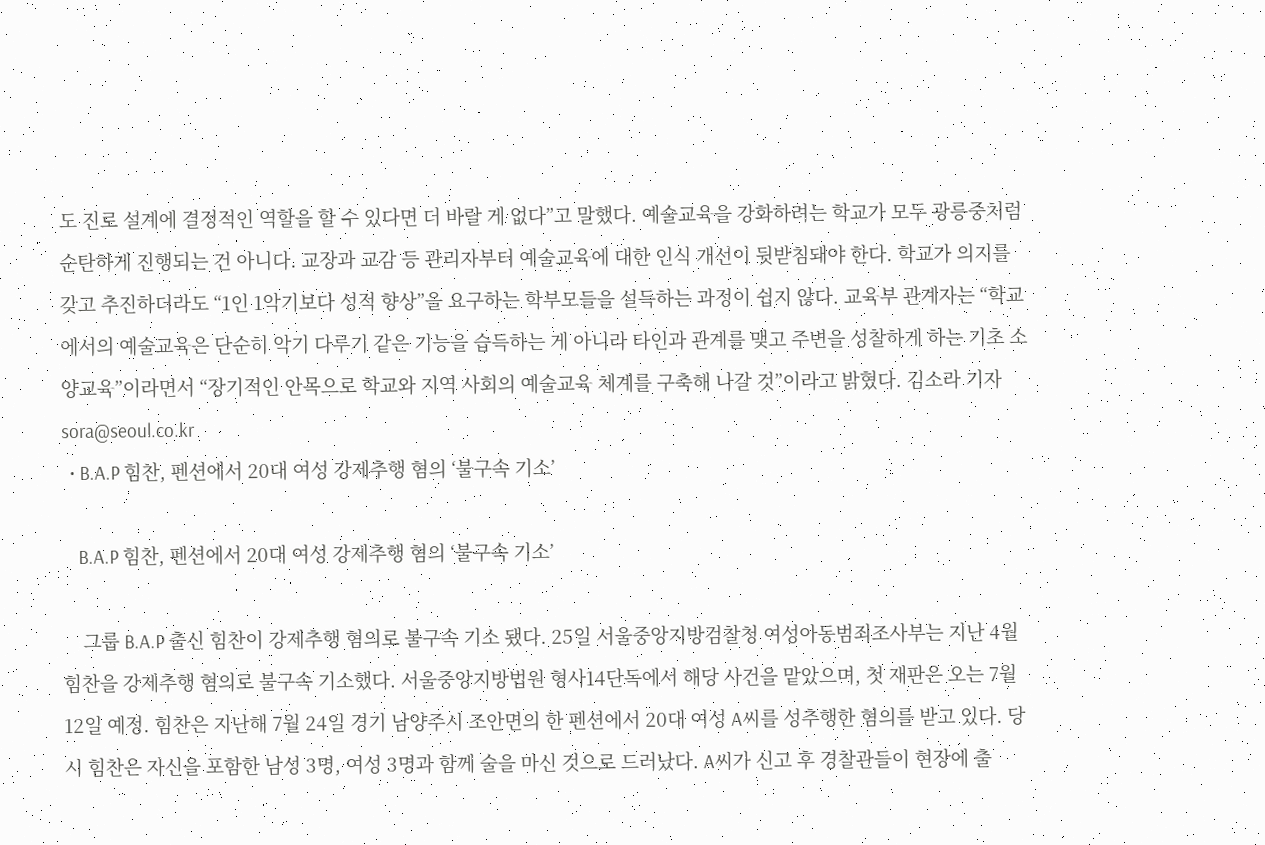도 진로 설계에 결정적인 역할을 할 수 있다면 더 바랄 게 없다”고 말했다. 예술교육을 강화하려는 학교가 모두 광릉중처럼 순탄하게 진행되는 건 아니다. 교장과 교감 등 관리자부터 예술교육에 대한 인식 개선이 뒷받침돼야 한다. 학교가 의지를 갖고 추진하더라도 “1인 1악기보다 성적 향상”을 요구하는 학부모들을 설득하는 과정이 쉽지 않다. 교육부 관계자는 “학교에서의 예술교육은 단순히 악기 다루기 같은 기능을 습득하는 게 아니라 타인과 관계를 맺고 주변을 성찰하게 하는 기초 소양교육”이라면서 “장기적인 안목으로 학교와 지역 사회의 예술교육 체계를 구축해 나갈 것”이라고 밝혔다. 김소라 기자 sora@seoul.co.kr
  • B.A.P 힘찬, 펜션에서 20대 여성 강제추행 혐의 ‘불구속 기소’

    B.A.P 힘찬, 펜션에서 20대 여성 강제추행 혐의 ‘불구속 기소’

    그룹 B.A.P 출신 힘찬이 강제추행 혐의로 불구속 기소 됐다. 25일 서울중앙지방검찰청 여성아동범죄조사부는 지난 4월 힘찬을 강제추행 혐의로 불구속 기소했다. 서울중앙지방법원 형사14단독에서 해당 사건을 맡았으며, 첫 재판은 오는 7월 12일 예정. 힘찬은 지난해 7월 24일 경기 남양주시 조안면의 한 펜션에서 20대 여성 A씨를 성추행한 혐의를 받고 있다. 당시 힘찬은 자신을 포함한 남성 3명, 여성 3명과 함께 술을 마신 것으로 드러났다. A씨가 신고 후 경찰관들이 현장에 출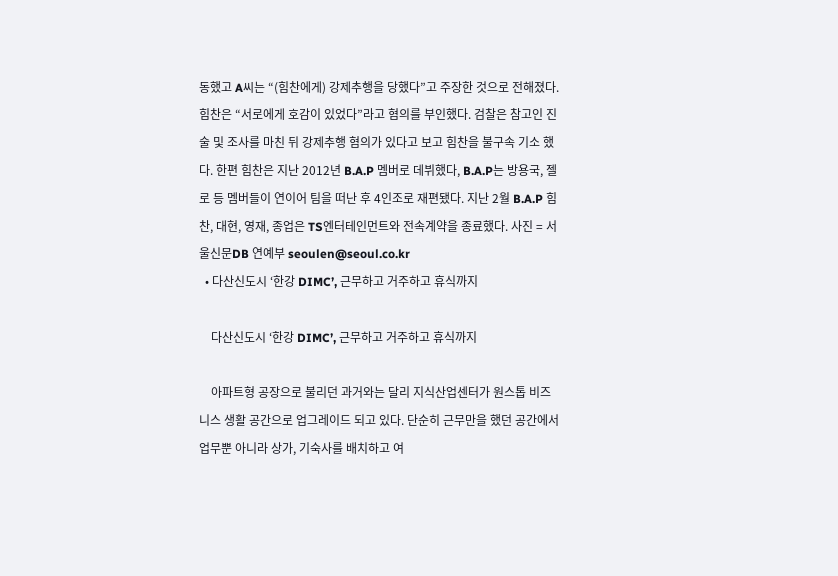동했고 A씨는 “(힘찬에게) 강제추행을 당했다”고 주장한 것으로 전해졌다. 힘찬은 “서로에게 호감이 있었다”라고 혐의를 부인했다. 검찰은 참고인 진술 및 조사를 마친 뒤 강제추행 혐의가 있다고 보고 힘찬을 불구속 기소 했다. 한편 힘찬은 지난 2012년 B.A.P 멤버로 데뷔했다, B.A.P는 방용국, 젤로 등 멤버들이 연이어 팀을 떠난 후 4인조로 재편됐다. 지난 2월 B.A.P 힘찬, 대현, 영재, 종업은 TS엔터테인먼트와 전속계약을 종료했다. 사진 = 서울신문DB 연예부 seoulen@seoul.co.kr
  • 다산신도시 ‘한강 DIMC’, 근무하고 거주하고 휴식까지

    다산신도시 ‘한강 DIMC’, 근무하고 거주하고 휴식까지

    아파트형 공장으로 불리던 과거와는 달리 지식산업센터가 원스톱 비즈니스 생활 공간으로 업그레이드 되고 있다. 단순히 근무만을 했던 공간에서 업무뿐 아니라 상가, 기숙사를 배치하고 여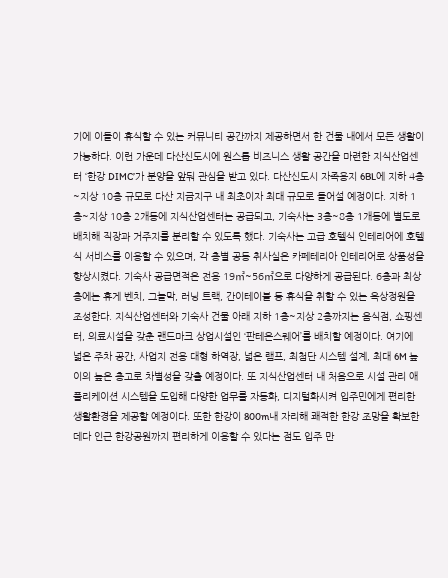기에 이들이 휴식할 수 있는 커뮤니티 공간까지 제공하면서 한 건물 내에서 모든 생활이 가능하다. 이런 가운데 다산신도시에 원스톱 비즈니스 생활 공간을 마련한 지식산업센터 ‘한강 DIMC’가 분양을 앞둬 관심을 받고 있다. 다산신도시 자족용지 6BL에 지하 4층~지상 10층 규모로 다산 지금지구 내 최초이자 최대 규모로 들어설 예정이다. 지하 1층~지상 10층 2개동에 지식산업센터는 공급되고, 기숙사는 3층~8층 1개동에 별도로 배치해 직장과 거주지를 분리할 수 있도록 했다. 기숙사는 고급 호텔식 인테리어에 호텔식 서비스를 이용할 수 있으며, 각 층별 공동 취사실은 카페테리아 인테리어로 상품성을 향상시켰다. 기숙사 공급면적은 전용 19㎡~56㎡으로 다양하게 공급된다. 6층과 최상층에는 휴게 벤치, 그늘막, 러닝 트랙, 간이테이블 등 휴식을 취할 수 있는 옥상정원을 조성한다. 지식산업센터와 기숙사 건물 아래 지하 1층~지상 2층까지는 음식점, 쇼핑센터, 의료시설을 갖춘 랜드마크 상업시설인 ‘판테온스퀘어’를 배치할 예정이다. 여기에 넓은 주차 공간, 사업지 전용 대형 하역장, 넓은 램프, 최첨단 시스템 설계, 최대 6M 높이의 높은 층고로 차별성을 갖출 예정이다. 또 지식산업센터 내 처음으로 시설 관리 애플리케이션 시스템을 도입해 다양한 업무를 자동화, 디지털화시켜 입주민에게 편리한 생활환경을 제공할 예정이다. 또한 한강이 800m내 자리해 쾌적한 한강 조망을 확보한 데다 인근 한강공원까지 편리하게 이용할 수 있다는 점도 입주 만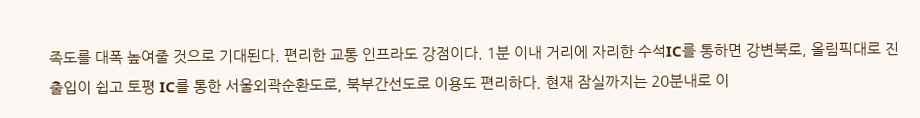족도를 대폭 높여줄 것으로 기대된다. 편리한 교통 인프라도 강점이다. 1분 이내 거리에 자리한 수석IC를 통하면 강변북로, 올림픽대로 진출입이 쉽고 토평 IC를 통한 서울외곽순환도로, 북부간선도로 이용도 편리하다. 현재 잠실까지는 20분내로 이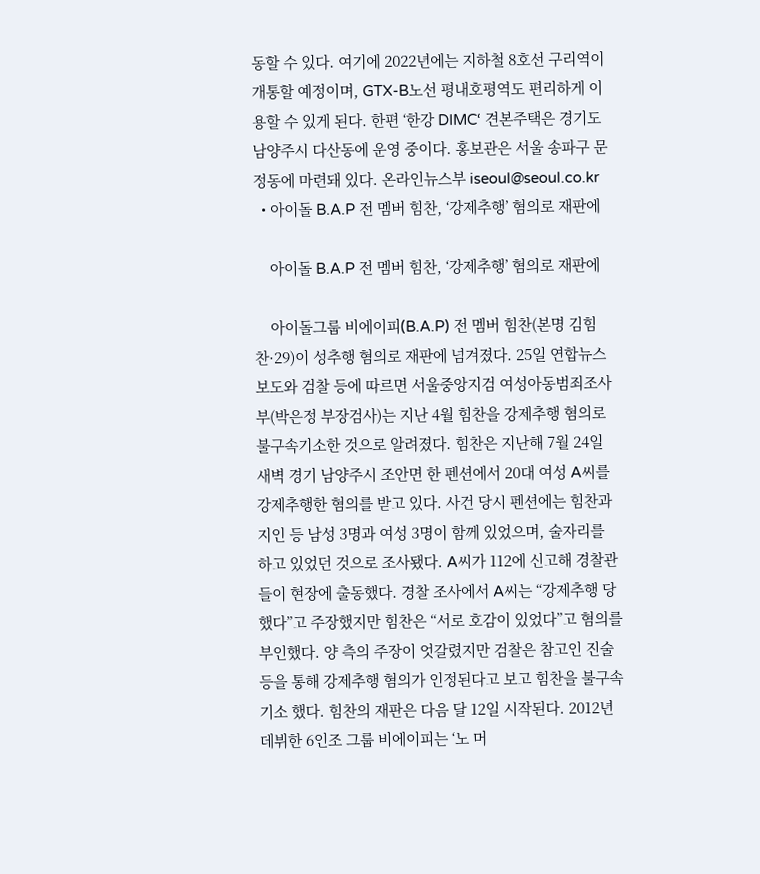동할 수 있다. 여기에 2022년에는 지하철 8호선 구리역이 개통할 예정이며, GTX-B노선 평내호평역도 편리하게 이용할 수 있게 된다. 한편 ‘한강 DIMC‘ 견본주택은 경기도 남양주시 다산동에 운영 중이다. 홍보관은 서울 송파구 문정동에 마련돼 있다. 온라인뉴스부 iseoul@seoul.co.kr
  • 아이돌 B.A.P 전 멤버 힘찬, ‘강제추행’ 혐의로 재판에

    아이돌 B.A.P 전 멤버 힘찬, ‘강제추행’ 혐의로 재판에

    아이돌그룹 비에이피(B.A.P) 전 멤버 힘찬(본명 김힘찬·29)이 성추행 혐의로 재판에 넘겨졌다. 25일 연합뉴스 보도와 검찰 등에 따르면 서울중앙지검 여성아동범죄조사부(박은정 부장검사)는 지난 4월 힘찬을 강제추행 혐의로 불구속기소한 것으로 알려졌다. 힘찬은 지난해 7월 24일 새벽 경기 남양주시 조안면 한 펜션에서 20대 여성 A씨를 강제추행한 혐의를 받고 있다. 사건 당시 펜션에는 힘찬과 지인 등 남성 3명과 여성 3명이 함께 있었으며, 술자리를 하고 있었던 것으로 조사됐다. A씨가 112에 신고해 경찰관들이 현장에 출동했다. 경찰 조사에서 A씨는 “강제추행 당했다”고 주장했지만 힘찬은 “서로 호감이 있었다”고 혐의를 부인했다. 양 측의 주장이 엇갈렸지만 검찰은 참고인 진술 등을 통해 강제추행 혐의가 인정된다고 보고 힘찬을 불구속기소 했다. 힘찬의 재판은 다음 달 12일 시작된다. 2012년 데뷔한 6인조 그룹 비에이피는 ‘노 머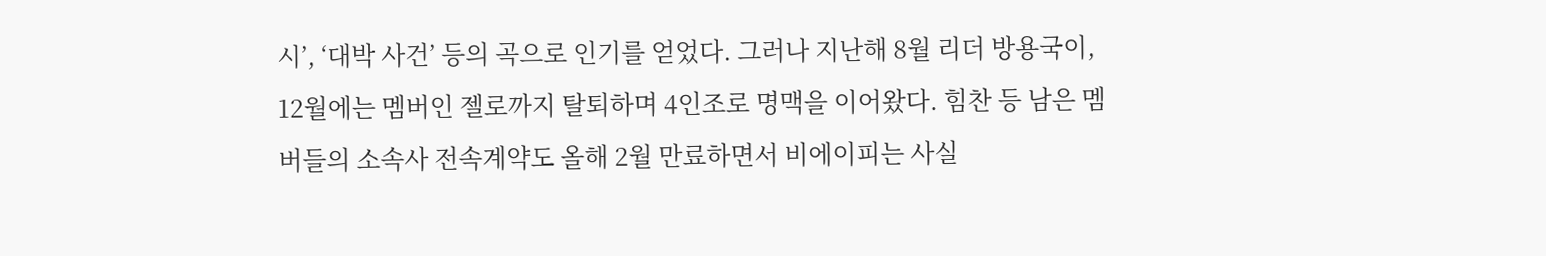시’, ‘대박 사건’ 등의 곡으로 인기를 얻었다. 그러나 지난해 8월 리더 방용국이, 12월에는 멤버인 젤로까지 탈퇴하며 4인조로 명맥을 이어왔다. 힘찬 등 남은 멤버들의 소속사 전속계약도 올해 2월 만료하면서 비에이피는 사실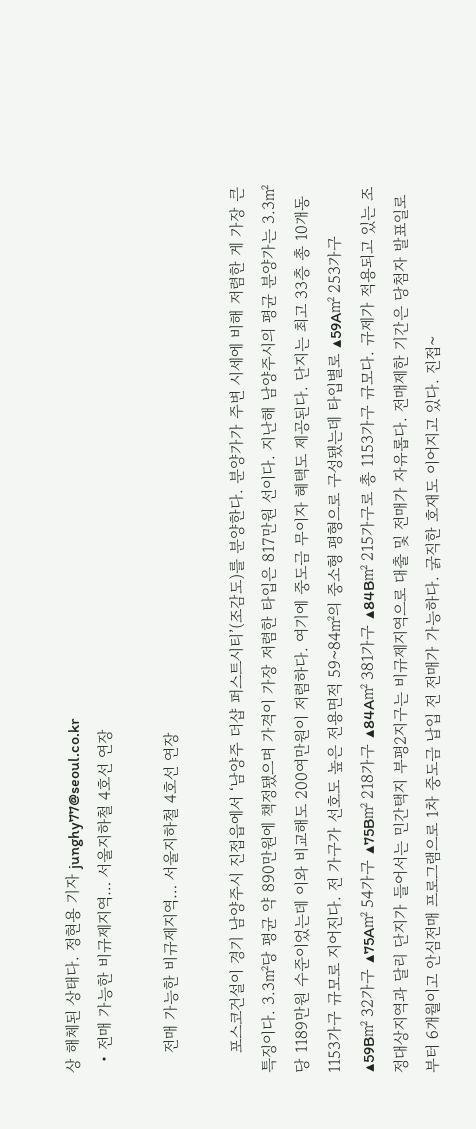상 해체된 상태다. 정현용 기자 junghy77@seoul.co.kr
  • 전매 가능한 비규제지역… 서울지하철 4호선 연장

    전매 가능한 비규제지역… 서울지하철 4호선 연장

    포스코건설이 경기 남양주시 진접읍에서 ‘남양주 더샵 퍼스트시티’(조감도)를 분양한다. 분양가가 주변 시세에 비해 저렴한 게 가장 큰 특징이다. 3.3㎡당 평균 약 890만원에 책정됐으며 가격이 가장 저렴한 타입은 817만원 선이다. 지난해 남양주시의 평균 분양가는 3.3㎡당 1189만원 수준이었는데 이와 비교해도 200여만원이 저렴하다. 여기에 중도금 무이자 혜택도 제공된다. 단지는 최고 33층 총 10개동 1153가구 규모로 지어진다. 전 가구가 선호도 높은 전용면적 59~84㎡의 중소형 평형으로 구성됐는데 타입별로 ▲59A㎡ 253가구 ▲59B㎡ 32가구 ▲75A㎡ 54가구 ▲75B㎡ 218가구 ▲84A㎡ 381가구 ▲84B㎡ 215가구로 총 1153가구 규모다. 규제가 적용되고 있는 조정대상지역과 달리 단지가 들어서는 민간택지 부평2지구는 비규제지역으로 대출 및 전매가 자유롭다. 전매제한 기간은 당첨자 발표일로부터 6개월이고 안심전매 프로그램으로 1차 중도금 납입 전 전매가 가능하다. 굵직한 호재도 이어지고 있다. 진접~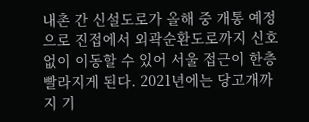내촌 간 신설도로가 올해 중 개통 예정으로 진접에서 외곽순환도로까지 신호 없이 이동할 수 있어 서울 접근이 한층 빨라지게 된다. 2021년에는 당고개까지 기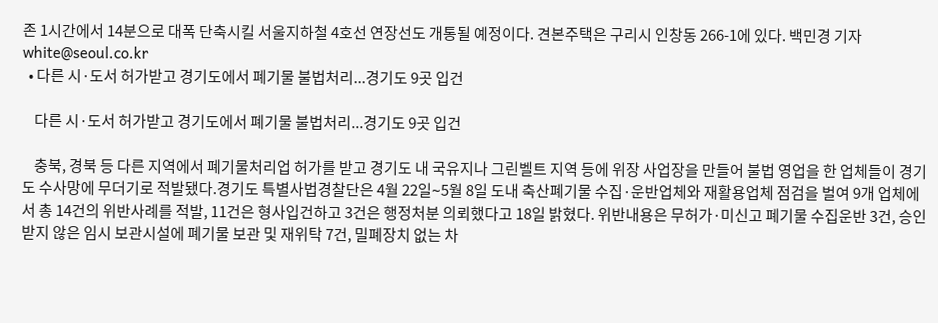존 1시간에서 14분으로 대폭 단축시킬 서울지하철 4호선 연장선도 개통될 예정이다. 견본주택은 구리시 인창동 266-1에 있다. 백민경 기자 white@seoul.co.kr
  • 다른 시·도서 허가받고 경기도에서 폐기물 불법처리...경기도 9곳 입건

    다른 시·도서 허가받고 경기도에서 폐기물 불법처리...경기도 9곳 입건

    충북, 경북 등 다른 지역에서 폐기물처리업 허가를 받고 경기도 내 국유지나 그린벨트 지역 등에 위장 사업장을 만들어 불법 영업을 한 업체들이 경기도 수사망에 무더기로 적발됐다.경기도 특별사법경찰단은 4월 22일∼5월 8일 도내 축산폐기물 수집·운반업체와 재활용업체 점검을 벌여 9개 업체에서 총 14건의 위반사례를 적발, 11건은 형사입건하고 3건은 행정처분 의뢰했다고 18일 밝혔다. 위반내용은 무허가·미신고 폐기물 수집운반 3건, 승인받지 않은 임시 보관시설에 폐기물 보관 및 재위탁 7건, 밀폐장치 없는 차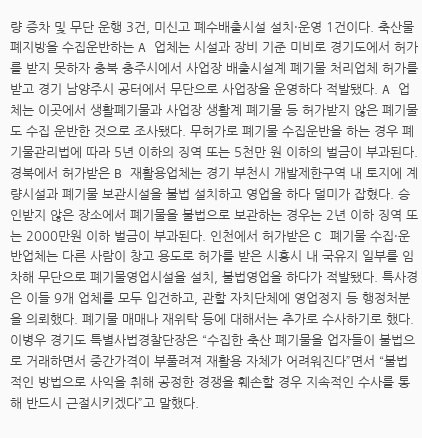량 증차 및 무단 운행 3건, 미신고 폐수배출시설 설치·운영 1건이다. 축산물 폐지방을 수집운반하는 A 업체는 시설과 장비 기준 미비로 경기도에서 허가를 받지 못하자 충북 충주시에서 사업장 배출시설계 폐기물 처리업체 허가를 받고 경기 남양주시 공터에서 무단으로 사업장을 운영하다 적발됐다. A 업체는 이곳에서 생활폐기물과 사업장 생활계 폐기물 등 허가받지 않은 폐기물도 수집 운반한 것으로 조사됐다. 무허가로 폐기물 수집운반을 하는 경우 폐기물관리법에 따라 5년 이하의 징역 또는 5천만 원 이하의 벌금이 부과된다. 경북에서 허가받은 B 재활용업체는 경기 부천시 개발제한구역 내 토지에 계량시설과 폐기물 보관시설을 불법 설치하고 영업을 하다 덜미가 잡혔다. 승인받지 않은 장소에서 폐기물을 불법으로 보관하는 경우는 2년 이하 징역 또는 2000만원 이하 벌금이 부과된다. 인천에서 허가받은 C 폐기물 수집·운반업체는 다른 사람이 창고 용도로 허가를 받은 시흥시 내 국유지 일부를 임차해 무단으로 폐기물영업시설을 설치, 불법영업을 하다가 적발됐다. 특사경은 이들 9개 업체를 모두 입건하고, 관할 자치단체에 영업정지 등 행정처분을 의뢰했다. 폐기물 매매나 재위탁 등에 대해서는 추가로 수사하기로 했다. 이병우 경기도 특별사법경찰단장은 “수집한 축산 폐기물을 업자들이 불법으로 거래하면서 중간가격이 부풀려져 재활용 자체가 어려워진다”면서 “불법적인 방법으로 사익을 취해 공정한 경쟁을 훼손할 경우 지속적인 수사를 통해 반드시 근절시키겠다”고 말했다.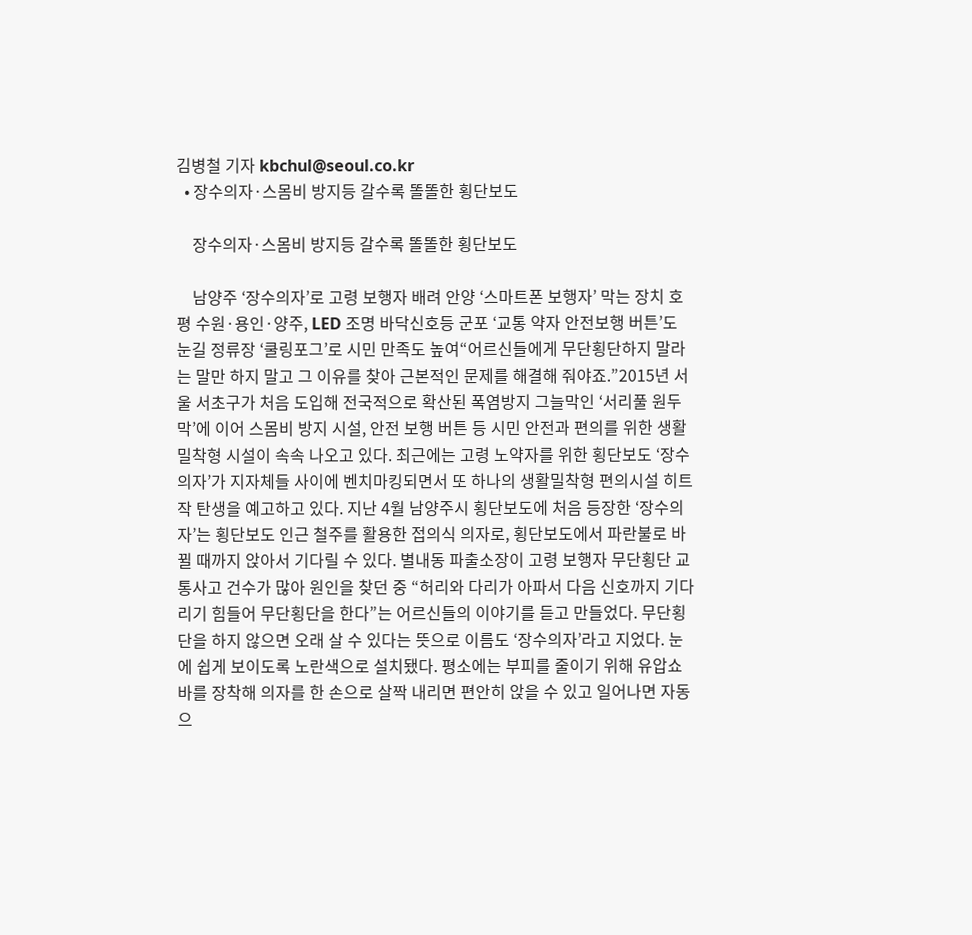김병철 기자 kbchul@seoul.co.kr
  • 장수의자·스몸비 방지등 갈수록 똘똘한 횡단보도

    장수의자·스몸비 방지등 갈수록 똘똘한 횡단보도

    남양주 ‘장수의자’로 고령 보행자 배려 안양 ‘스마트폰 보행자’ 막는 장치 호평 수원·용인·양주, LED 조명 바닥신호등 군포 ‘교통 약자 안전보행 버튼’도 눈길 정류장 ‘쿨링포그’로 시민 만족도 높여“어르신들에게 무단횡단하지 말라는 말만 하지 말고 그 이유를 찾아 근본적인 문제를 해결해 줘야죠.”2015년 서울 서초구가 처음 도입해 전국적으로 확산된 폭염방지 그늘막인 ‘서리풀 원두막’에 이어 스몸비 방지 시설, 안전 보행 버튼 등 시민 안전과 편의를 위한 생활밀착형 시설이 속속 나오고 있다. 최근에는 고령 노약자를 위한 횡단보도 ‘장수의자’가 지자체들 사이에 벤치마킹되면서 또 하나의 생활밀착형 편의시설 히트작 탄생을 예고하고 있다. 지난 4월 남양주시 횡단보도에 처음 등장한 ‘장수의자’는 횡단보도 인근 철주를 활용한 접의식 의자로, 횡단보도에서 파란불로 바뀔 때까지 앉아서 기다릴 수 있다. 별내동 파출소장이 고령 보행자 무단횡단 교통사고 건수가 많아 원인을 찾던 중 “허리와 다리가 아파서 다음 신호까지 기다리기 힘들어 무단횡단을 한다”는 어르신들의 이야기를 듣고 만들었다. 무단횡단을 하지 않으면 오래 살 수 있다는 뜻으로 이름도 ‘장수의자’라고 지었다. 눈에 쉽게 보이도록 노란색으로 설치됐다. 평소에는 부피를 줄이기 위해 유압쇼바를 장착해 의자를 한 손으로 살짝 내리면 편안히 앉을 수 있고 일어나면 자동으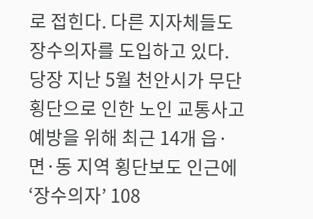로 접힌다. 다른 지자체들도 장수의자를 도입하고 있다. 당장 지난 5월 천안시가 무단횡단으로 인한 노인 교통사고 예방을 위해 최근 14개 읍·면·동 지역 횡단보도 인근에 ‘장수의자’ 108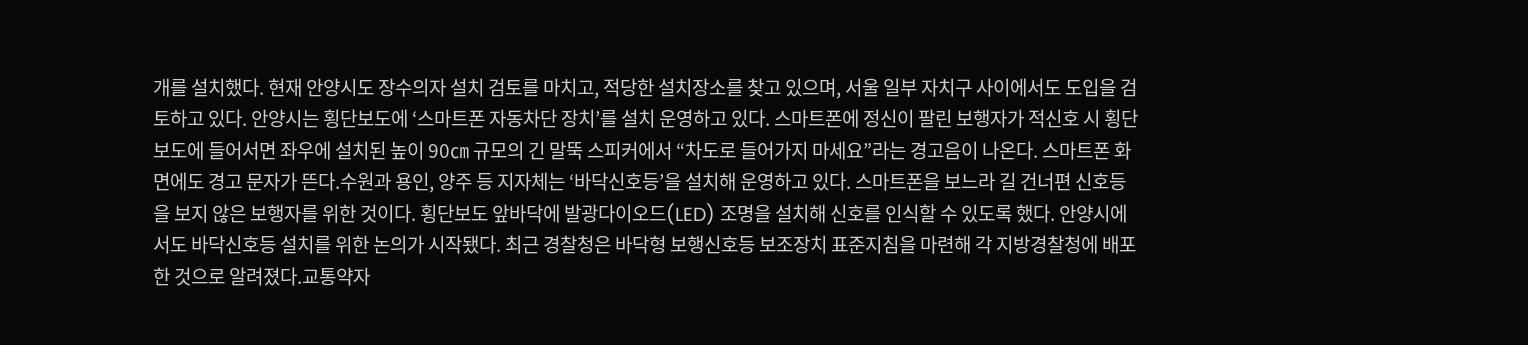개를 설치했다. 현재 안양시도 장수의자 설치 검토를 마치고, 적당한 설치장소를 찾고 있으며, 서울 일부 자치구 사이에서도 도입을 검토하고 있다. 안양시는 횡단보도에 ‘스마트폰 자동차단 장치’를 설치 운영하고 있다. 스마트폰에 정신이 팔린 보행자가 적신호 시 횡단보도에 들어서면 좌우에 설치된 높이 90㎝ 규모의 긴 말뚝 스피커에서 “차도로 들어가지 마세요”라는 경고음이 나온다. 스마트폰 화면에도 경고 문자가 뜬다.수원과 용인, 양주 등 지자체는 ‘바닥신호등’을 설치해 운영하고 있다. 스마트폰을 보느라 길 건너편 신호등을 보지 않은 보행자를 위한 것이다. 횡단보도 앞바닥에 발광다이오드(LED) 조명을 설치해 신호를 인식할 수 있도록 했다. 안양시에서도 바닥신호등 설치를 위한 논의가 시작됐다. 최근 경찰청은 바닥형 보행신호등 보조장치 표준지침을 마련해 각 지방경찰청에 배포한 것으로 알려졌다.교통약자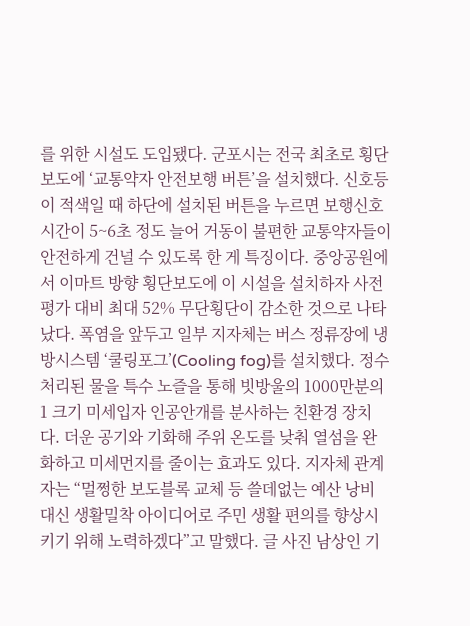를 위한 시설도 도입됐다. 군포시는 전국 최초로 횡단보도에 ‘교통약자 안전보행 버튼’을 설치했다. 신호등이 적색일 때 하단에 설치된 버튼을 누르면 보행신호 시간이 5~6초 정도 늘어 거동이 불편한 교통약자들이 안전하게 건널 수 있도록 한 게 특징이다. 중앙공원에서 이마트 방향 횡단보도에 이 시설을 설치하자 사전평가 대비 최대 52% 무단횡단이 감소한 것으로 나타났다. 폭염을 앞두고 일부 지자체는 버스 정류장에 냉방시스템 ‘쿨링포그’(Cooling fog)를 설치했다. 정수 처리된 물을 특수 노즐을 통해 빗방울의 1000만분의1 크기 미세입자 인공안개를 분사하는 친환경 장치다. 더운 공기와 기화해 주위 온도를 낮춰 열섬을 완화하고 미세먼지를 줄이는 효과도 있다. 지자체 관계자는 “멀쩡한 보도블록 교체 등 쓸데없는 예산 낭비 대신 생활밀착 아이디어로 주민 생활 편의를 향상시키기 위해 노력하겠다”고 말했다. 글 사진 남상인 기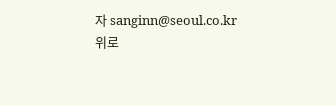자 sanginn@seoul.co.kr
위로